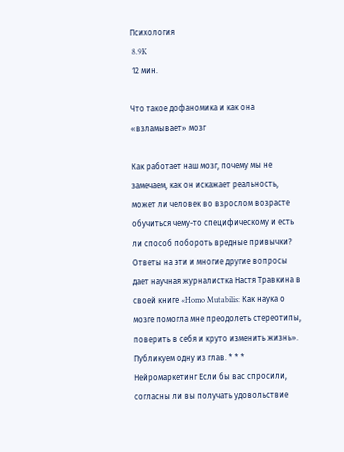Психология
 8.9K
 12 мин.

Что такое дофаномика и как она «взламывает» мозг

Как работает наш мозг, почему мы не замечаем, как он искажает реальность, может ли человек во взрослом возрасте обучиться чему-то специфическому и есть ли способ побороть вредные привычки? Ответы на эти и многие другие вопросы дает научная журналистка Настя Травкина в своей книге «Homo Mutabilis: Как наука о мозге помогла мне преодолеть стереотипы, поверить в себя и круто изменить жизнь». Публикуем одну из глав. * * * Нейромаркетинг Если бы вас спросили, согласны ли вы получать удовольствие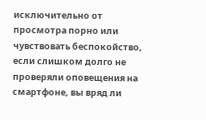исключительно от просмотра порно или чувствовать беспокойство, если слишком долго не проверяли оповещения на смартфоне, вы вряд ли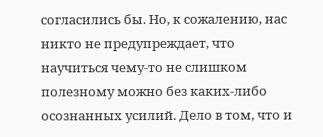согласились бы. Но, к сожалению, нас никто не предупреждает, что научиться чему-то не слишком полезному можно без каких-либо осознанных усилий. Дело в том, что и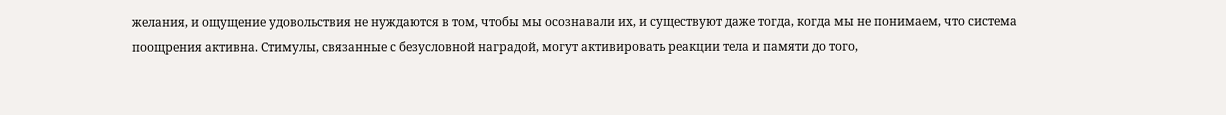желания, и ощущение удовольствия не нуждаются в том, чтобы мы осознавали их, и существуют даже тогда, когда мы не понимаем, что система поощрения активна. Стимулы, связанные с безусловной наградой, могут активировать реакции тела и памяти до того,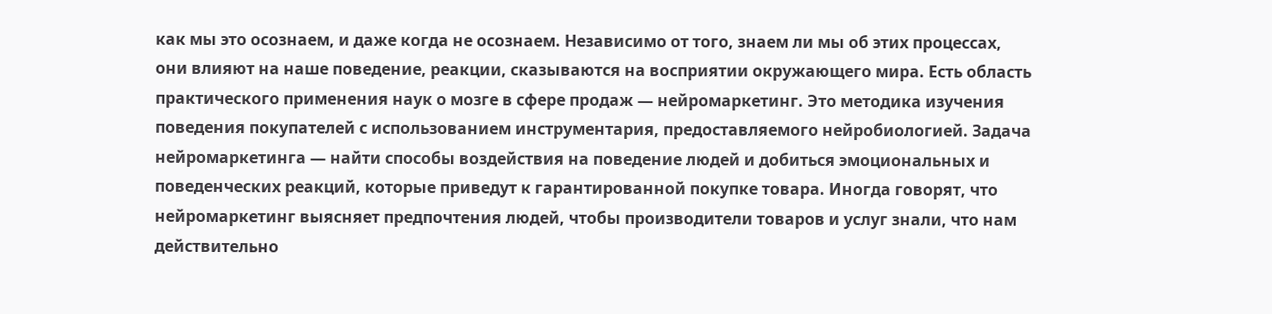как мы это осознаем, и даже когда не осознаем. Независимо от того, знаем ли мы об этих процессах, они влияют на наше поведение, реакции, сказываются на восприятии окружающего мира. Есть область практического применения наук о мозге в сфере продаж — нейромаркетинг. Это методика изучения поведения покупателей с использованием инструментария, предоставляемого нейробиологией. Задача нейромаркетинга — найти способы воздействия на поведение людей и добиться эмоциональных и поведенческих реакций, которые приведут к гарантированной покупке товара. Иногда говорят, что нейромаркетинг выясняет предпочтения людей, чтобы производители товаров и услуг знали, что нам действительно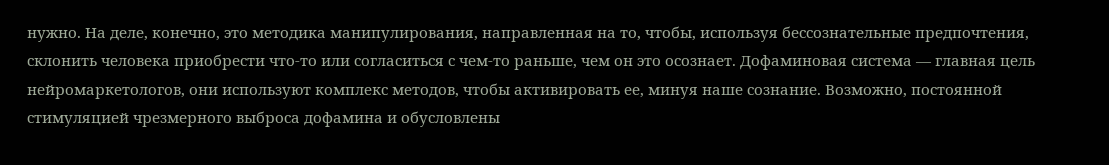нужно. На деле, конечно, это методика манипулирования, направленная на то, чтобы, используя бессознательные предпочтения, склонить человека приобрести что-то или согласиться с чем-то раньше, чем он это осознает. Дофаминовая система — главная цель нейромаркетологов, они используют комплекс методов, чтобы активировать ее, минуя наше сознание. Возможно, постоянной стимуляцией чрезмерного выброса дофамина и обусловлены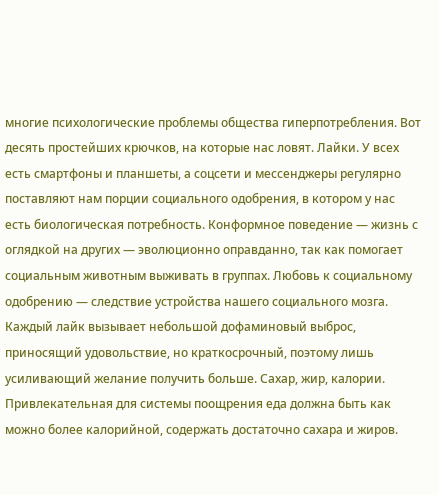многие психологические проблемы общества гиперпотребления. Вот десять простейших крючков, на которые нас ловят. Лайки. У всех есть смартфоны и планшеты, а соцсети и мессенджеры регулярно поставляют нам порции социального одобрения, в котором у нас есть биологическая потребность. Конформное поведение — жизнь с оглядкой на других — эволюционно оправданно, так как помогает социальным животным выживать в группах. Любовь к социальному одобрению — следствие устройства нашего социального мозга. Каждый лайк вызывает небольшой дофаминовый выброс, приносящий удовольствие, но краткосрочный, поэтому лишь усиливающий желание получить больше. Сахар, жир, калории. Привлекательная для системы поощрения еда должна быть как можно более калорийной, содержать достаточно сахара и жиров.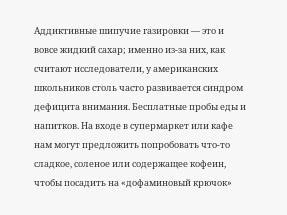Аддиктивные шипучие газировки — это и вовсе жидкий сахар; именно из-за них, как считают исследователи, у американских школьников столь часто развивается синдром дефицита внимания. Бесплатные пробы еды и напитков. На входе в супермаркет или кафе нам могут предложить попробовать что-то сладкое, соленое или содержащее кофеин, чтобы посадить на «дофаминовый крючок»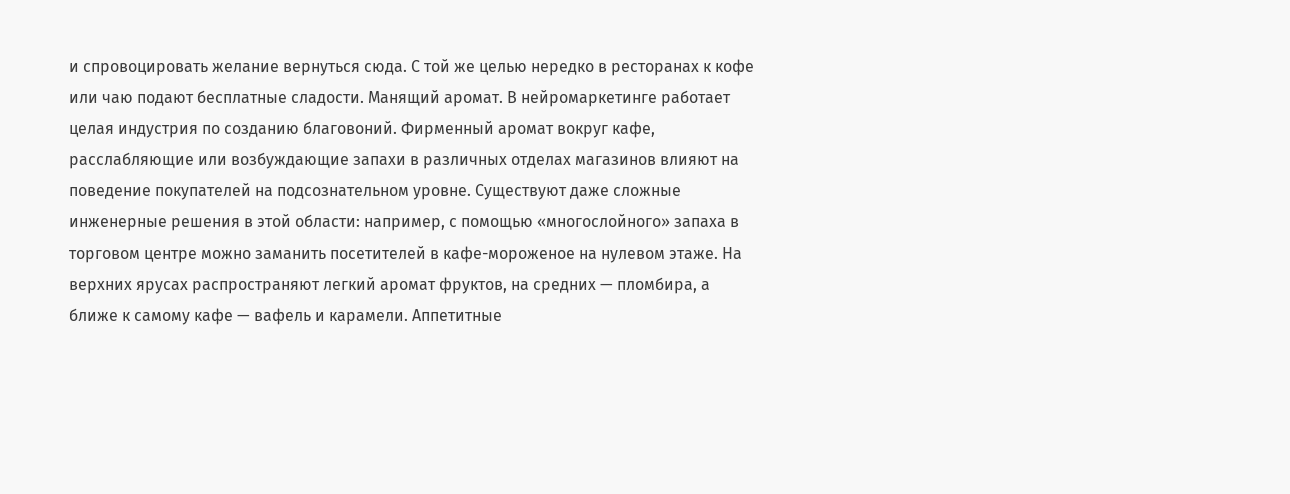и спровоцировать желание вернуться сюда. С той же целью нередко в ресторанах к кофе или чаю подают бесплатные сладости. Манящий аромат. В нейромаркетинге работает целая индустрия по созданию благовоний. Фирменный аромат вокруг кафе, расслабляющие или возбуждающие запахи в различных отделах магазинов влияют на поведение покупателей на подсознательном уровне. Существуют даже сложные инженерные решения в этой области: например, с помощью «многослойного» запаха в торговом центре можно заманить посетителей в кафе-мороженое на нулевом этаже. На верхних ярусах распространяют легкий аромат фруктов, на средних — пломбира, а ближе к самому кафе — вафель и карамели. Аппетитные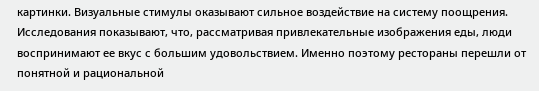картинки. Визуальные стимулы оказывают сильное воздействие на систему поощрения. Исследования показывают, что, рассматривая привлекательные изображения еды, люди воспринимают ее вкус с большим удовольствием. Именно поэтому рестораны перешли от понятной и рациональной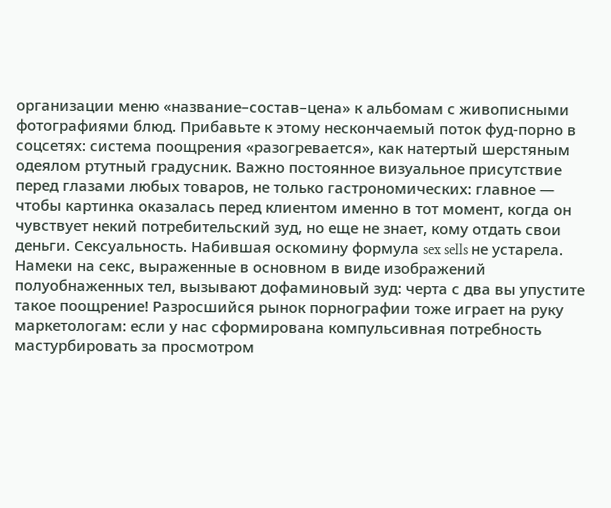организации меню «название–состав–цена» к альбомам с живописными фотографиями блюд. Прибавьте к этому нескончаемый поток фуд-порно в соцсетях: система поощрения «разогревается», как натертый шерстяным одеялом ртутный градусник. Важно постоянное визуальное присутствие перед глазами любых товаров, не только гастрономических: главное — чтобы картинка оказалась перед клиентом именно в тот момент, когда он чувствует некий потребительский зуд, но еще не знает, кому отдать свои деньги. Сексуальность. Набившая оскомину формула sex sells не устарела. Намеки на секс, выраженные в основном в виде изображений полуобнаженных тел, вызывают дофаминовый зуд: черта с два вы упустите такое поощрение! Разросшийся рынок порнографии тоже играет на руку маркетологам: если у нас сформирована компульсивная потребность мастурбировать за просмотром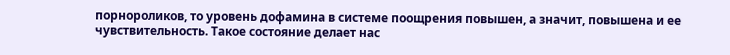порнороликов, то уровень дофамина в системе поощрения повышен, а значит, повышена и ее чувствительность. Такое состояние делает нас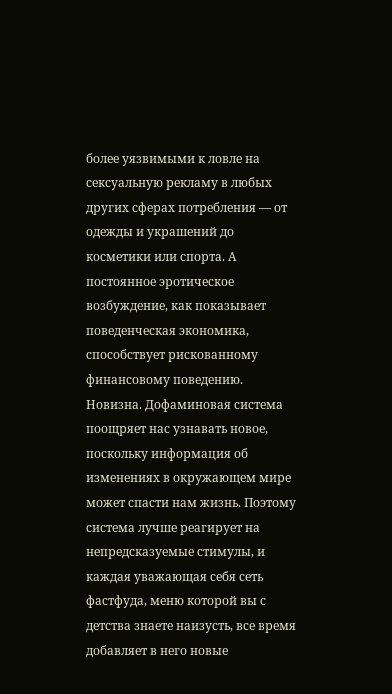более уязвимыми к ловле на сексуальную рекламу в любых других сферах потребления — от одежды и украшений до косметики или спорта. А постоянное эротическое возбуждение, как показывает поведенческая экономика, способствует рискованному финансовому поведению. Новизна. Дофаминовая система поощряет нас узнавать новое, поскольку информация об изменениях в окружающем мире может спасти нам жизнь. Поэтому система лучше реагирует на непредсказуемые стимулы, и каждая уважающая себя сеть фастфуда, меню которой вы с детства знаете наизусть, все время добавляет в него новые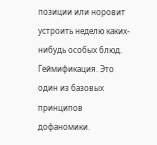позиции или норовит устроить неделю каких-нибудь особых блюд. Геймификация. Это один из базовых принципов дофаномики.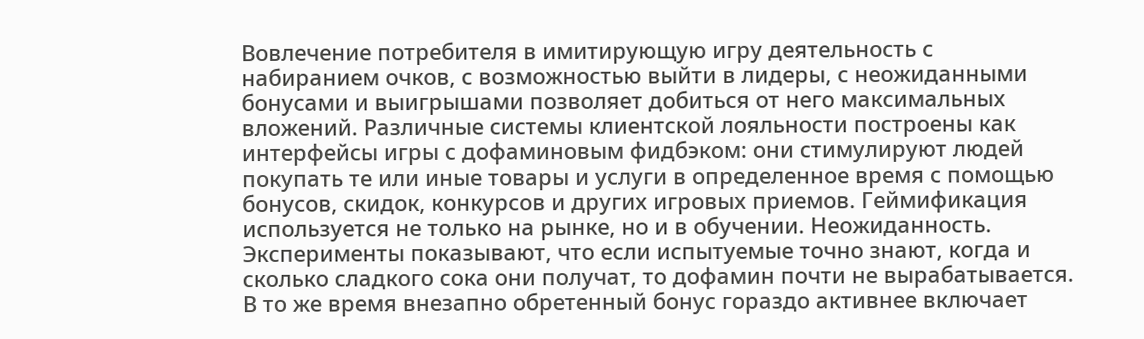Вовлечение потребителя в имитирующую игру деятельность с набиранием очков, с возможностью выйти в лидеры, с неожиданными бонусами и выигрышами позволяет добиться от него максимальных вложений. Различные системы клиентской лояльности построены как интерфейсы игры с дофаминовым фидбэком: они стимулируют людей покупать те или иные товары и услуги в определенное время с помощью бонусов, скидок, конкурсов и других игровых приемов. Геймификация используется не только на рынке, но и в обучении. Неожиданность. Эксперименты показывают, что если испытуемые точно знают, когда и сколько сладкого сока они получат, то дофамин почти не вырабатывается. В то же время внезапно обретенный бонус гораздо активнее включает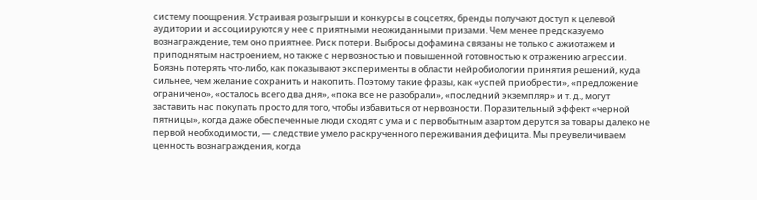систему поощрения. Устраивая розыгрыши и конкурсы в соцсетях, бренды получают доступ к целевой аудитории и ассоциируются у нее с приятными неожиданными призами. Чем менее предсказуемо вознаграждение, тем оно приятнее. Риск потери. Выбросы дофамина связаны не только с ажиотажем и приподнятым настроением, но также с нервозностью и повышенной готовностью к отражению агрессии. Боязнь потерять что-либо, как показывают эксперименты в области нейробиологии принятия решений, куда сильнее, чем желание сохранить и накопить. Поэтому такие фразы, как «успей приобрести», «предложение ограничено», «осталось всего два дня», «пока все не разобрали», «последний экземпляр» и т. д., могут заставить нас покупать просто для того, чтобы избавиться от нервозности. Поразительный эффект «черной пятницы», когда даже обеспеченные люди сходят с ума и с первобытным азартом дерутся за товары далеко не первой необходимости, — следствие умело раскрученного переживания дефицита. Мы преувеличиваем ценность вознаграждения, когда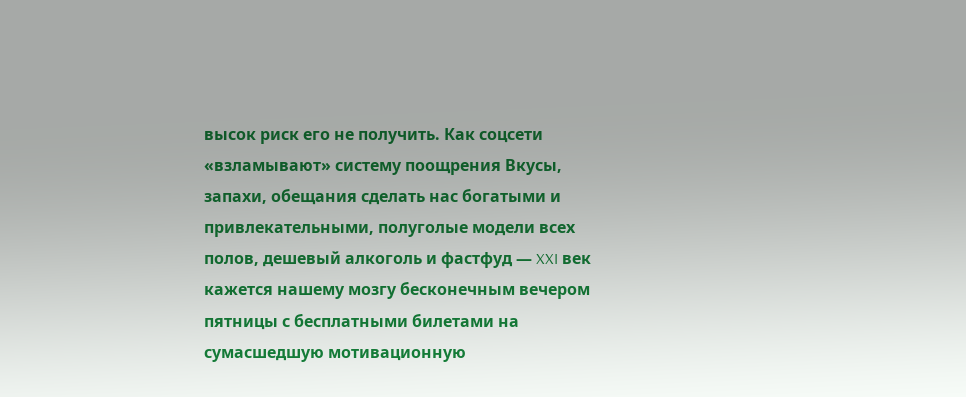высок риск его не получить. Как соцсети «взламывают» систему поощрения Вкусы, запахи, обещания сделать нас богатыми и привлекательными, полуголые модели всех полов, дешевый алкоголь и фастфуд — XXI век кажется нашему мозгу бесконечным вечером пятницы с бесплатными билетами на сумасшедшую мотивационную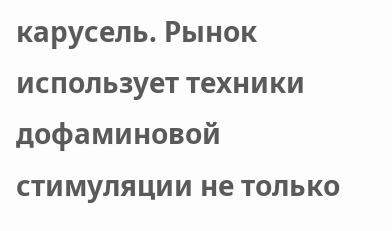карусель. Рынок использует техники дофаминовой стимуляции не только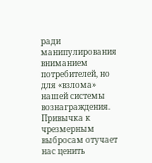ради манипулирования вниманием потребителей, но для «взлома» нашей системы вознаграждения. Привычка к чрезмерным выбросам отучает нас ценить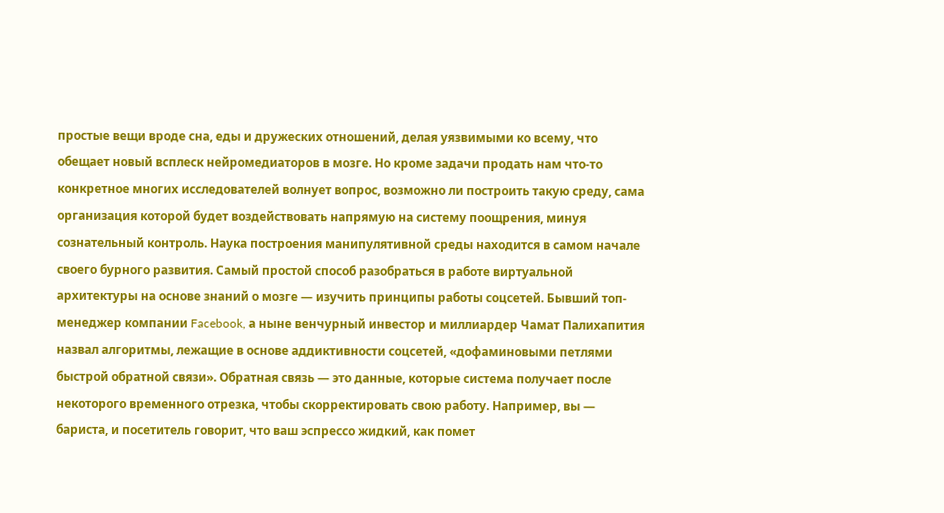простые вещи вроде сна, еды и дружеских отношений, делая уязвимыми ко всему, что обещает новый всплеск нейромедиаторов в мозге. Но кроме задачи продать нам что-то конкретное многих исследователей волнует вопрос, возможно ли построить такую среду, сама организация которой будет воздействовать напрямую на систему поощрения, минуя сознательный контроль. Наука построения манипулятивной среды находится в самом начале своего бурного развития. Самый простой способ разобраться в работе виртуальной архитектуры на основе знаний о мозге — изучить принципы работы соцсетей. Бывший топ-менеджер компании Facebook, а ныне венчурный инвестор и миллиардер Чамат Палихапития назвал алгоритмы, лежащие в основе аддиктивности соцсетей, «дофаминовыми петлями быстрой обратной связи». Обратная связь — это данные, которые система получает после некоторого временного отрезка, чтобы скорректировать свою работу. Например, вы — бариста, и посетитель говорит, что ваш эспрессо жидкий, как помет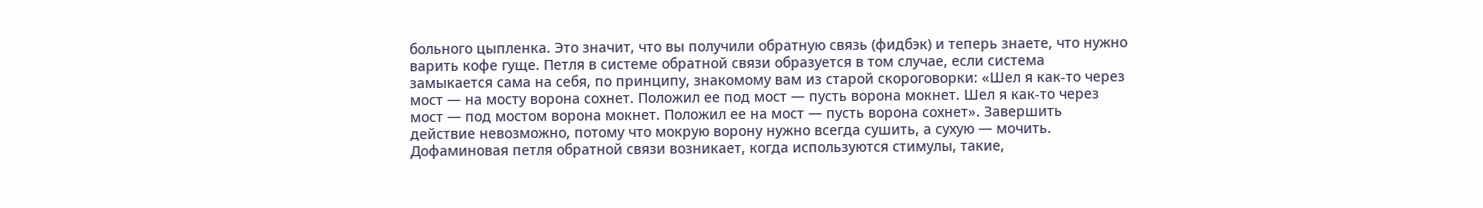больного цыпленка. Это значит, что вы получили обратную связь (фидбэк) и теперь знаете, что нужно варить кофе гуще. Петля в системе обратной связи образуется в том случае, если система замыкается сама на себя, по принципу, знакомому вам из старой скороговорки: «Шел я как-то через мост — на мосту ворона сохнет. Положил ее под мост — пусть ворона мокнет. Шел я как-то через мост — под мостом ворона мокнет. Положил ее на мост — пусть ворона сохнет». Завершить действие невозможно, потому что мокрую ворону нужно всегда сушить, а сухую — мочить. Дофаминовая петля обратной связи возникает, когда используются стимулы, такие,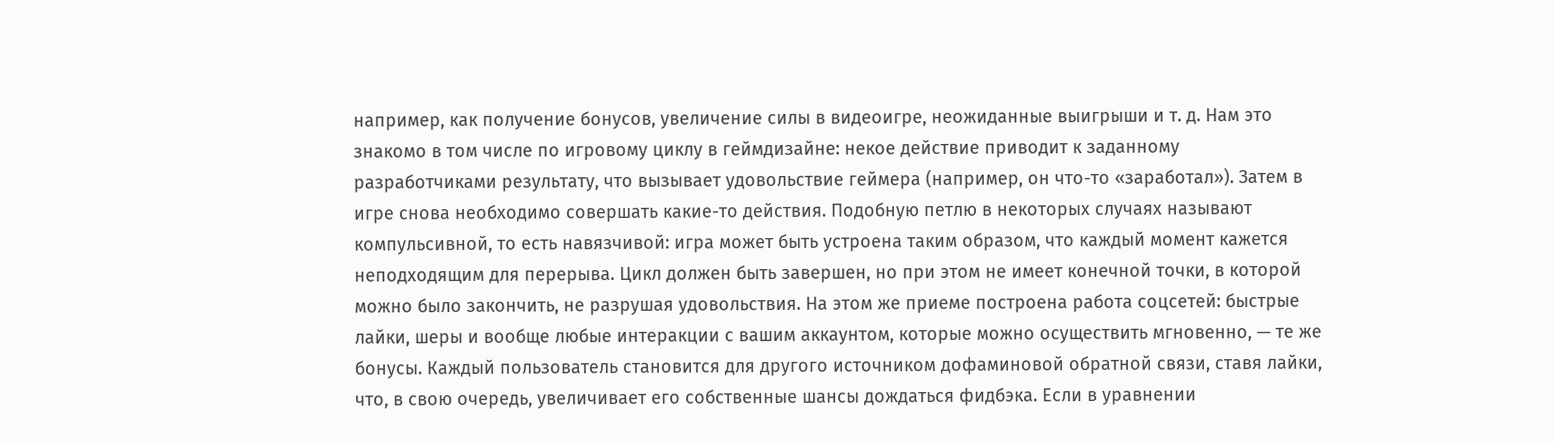например, как получение бонусов, увеличение силы в видеоигре, неожиданные выигрыши и т. д. Нам это знакомо в том числе по игровому циклу в геймдизайне: некое действие приводит к заданному разработчиками результату, что вызывает удовольствие геймера (например, он что-то «заработал»). Затем в игре снова необходимо совершать какие-то действия. Подобную петлю в некоторых случаях называют компульсивной, то есть навязчивой: игра может быть устроена таким образом, что каждый момент кажется неподходящим для перерыва. Цикл должен быть завершен, но при этом не имеет конечной точки, в которой можно было закончить, не разрушая удовольствия. На этом же приеме построена работа соцсетей: быстрые лайки, шеры и вообще любые интеракции с вашим аккаунтом, которые можно осуществить мгновенно, — те же бонусы. Каждый пользователь становится для другого источником дофаминовой обратной связи, ставя лайки, что, в свою очередь, увеличивает его собственные шансы дождаться фидбэка. Если в уравнении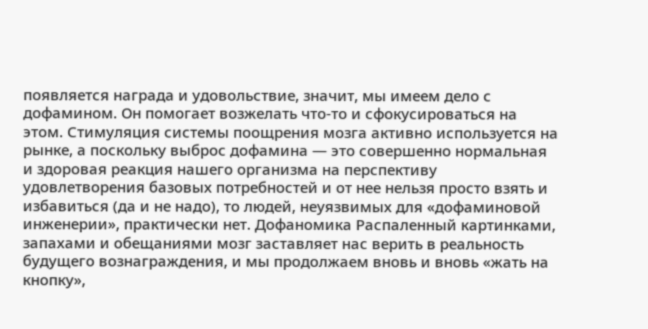появляется награда и удовольствие, значит, мы имеем дело с дофамином. Он помогает возжелать что-то и сфокусироваться на этом. Стимуляция системы поощрения мозга активно используется на рынке, а поскольку выброс дофамина — это совершенно нормальная и здоровая реакция нашего организма на перспективу удовлетворения базовых потребностей и от нее нельзя просто взять и избавиться (да и не надо), то людей, неуязвимых для «дофаминовой инженерии», практически нет. Дофаномика Распаленный картинками, запахами и обещаниями мозг заставляет нас верить в реальность будущего вознаграждения, и мы продолжаем вновь и вновь «жать на кнопку»,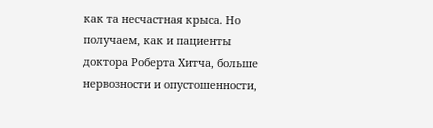как та несчастная крыса. Но получаем, как и пациенты доктора Роберта Хитча, больше нервозности и опустошенности,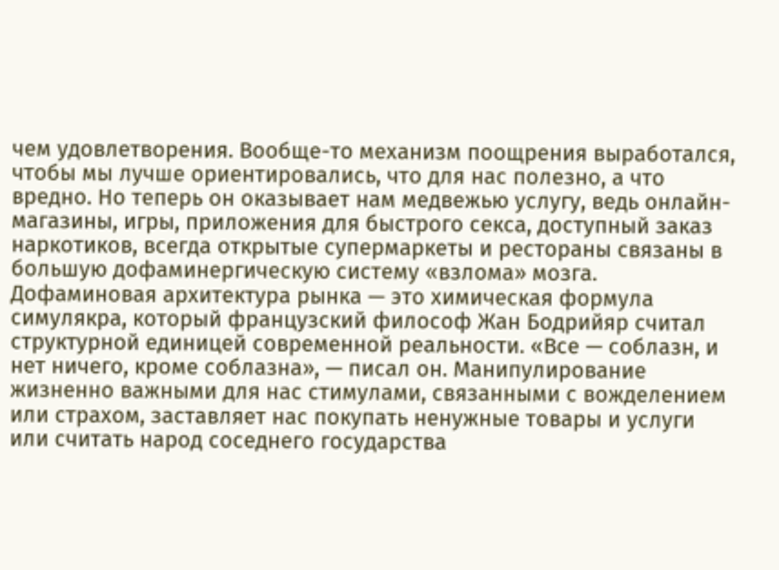чем удовлетворения. Вообще-то механизм поощрения выработался, чтобы мы лучше ориентировались, что для нас полезно, а что вредно. Но теперь он оказывает нам медвежью услугу, ведь онлайн-магазины, игры, приложения для быстрого секса, доступный заказ наркотиков, всегда открытые супермаркеты и рестораны связаны в большую дофаминергическую систему «взлома» мозга. Дофаминовая архитектура рынка — это химическая формула симулякра, который французский философ Жан Бодрийяр считал структурной единицей современной реальности. «Все — соблазн, и нет ничего, кроме соблазна», — писал он. Манипулирование жизненно важными для нас стимулами, связанными с вожделением или страхом, заставляет нас покупать ненужные товары и услуги или считать народ соседнего государства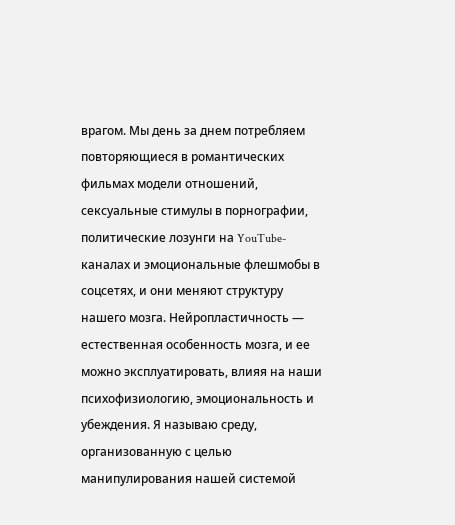врагом. Мы день за днем потребляем повторяющиеся в романтических фильмах модели отношений, сексуальные стимулы в порнографии, политические лозунги на YouTube-каналах и эмоциональные флешмобы в соцсетях, и они меняют структуру нашего мозга. Нейропластичность — естественная особенность мозга, и ее можно эксплуатировать, влияя на наши психофизиологию, эмоциональность и убеждения. Я называю среду, организованную с целью манипулирования нашей системой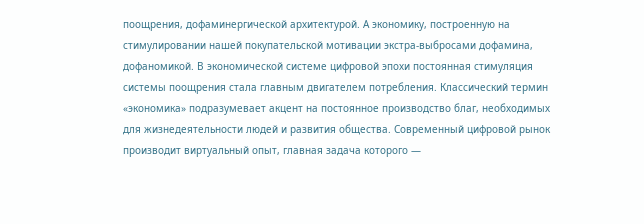поощрения, дофаминергической архитектурой. А экономику, построенную на стимулировании нашей покупательской мотивации экстра-выбросами дофамина, дофаномикой. В экономической системе цифровой эпохи постоянная стимуляция системы поощрения стала главным двигателем потребления. Классический термин «экономика» подразумевает акцент на постоянное производство благ, необходимых для жизнедеятельности людей и развития общества. Современный цифровой рынок производит виртуальный опыт, главная задача которого —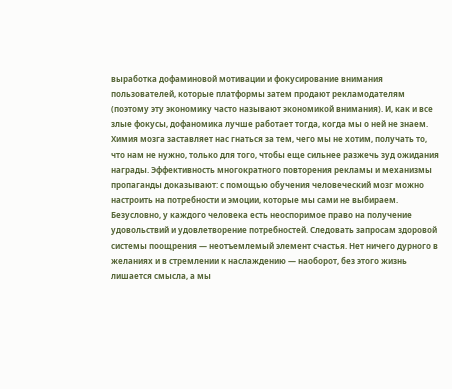выработка дофаминовой мотивации и фокусирование внимания пользователей, которые платформы затем продают рекламодателям (поэтому эту экономику часто называют экономикой внимания). И, как и все злые фокусы, дофаномика лучше работает тогда, когда мы о ней не знаем. Химия мозга заставляет нас гнаться за тем, чего мы не хотим, получать то, что нам не нужно, только для того, чтобы еще сильнее разжечь зуд ожидания награды. Эффективность многократного повторения рекламы и механизмы пропаганды доказывают: с помощью обучения человеческий мозг можно настроить на потребности и эмоции, которые мы сами не выбираем. Безусловно, у каждого человека есть неоспоримое право на получение удовольствий и удовлетворение потребностей. Следовать запросам здоровой системы поощрения — неотъемлемый элемент счастья. Нет ничего дурного в желаниях и в стремлении к наслаждению — наоборот, без этого жизнь лишается смысла, а мы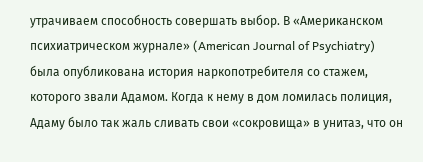утрачиваем способность совершать выбор. В «Американском психиатрическом журнале» (American Journal of Psychiatry) была опубликована история наркопотребителя со стажем, которого звали Адамом. Когда к нему в дом ломилась полиция, Адаму было так жаль сливать свои «сокровища» в унитаз, что он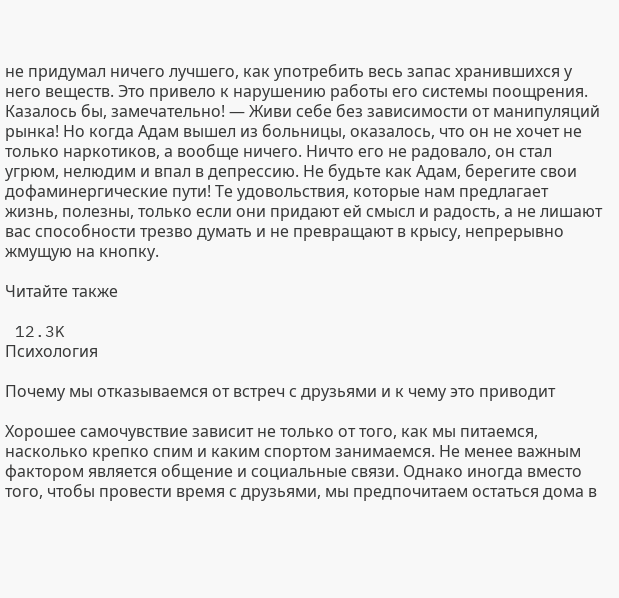не придумал ничего лучшего, как употребить весь запас хранившихся у него веществ. Это привело к нарушению работы его системы поощрения. Казалось бы, замечательно! — Живи себе без зависимости от манипуляций рынка! Но когда Адам вышел из больницы, оказалось, что он не хочет не только наркотиков, а вообще ничего. Ничто его не радовало, он стал угрюм, нелюдим и впал в депрессию. Не будьте как Адам, берегите свои дофаминергические пути! Те удовольствия, которые нам предлагает жизнь, полезны, только если они придают ей смысл и радость, а не лишают вас способности трезво думать и не превращают в крысу, непрерывно жмущую на кнопку.

Читайте также

 12.3K
Психология

Почему мы отказываемся от встреч с друзьями и к чему это приводит

Хорошее самочувствие зависит не только от того, как мы питаемся, насколько крепко спим и каким спортом занимаемся. Не менее важным фактором является общение и социальные связи. Однако иногда вместо того, чтобы провести время с друзьями, мы предпочитаем остаться дома в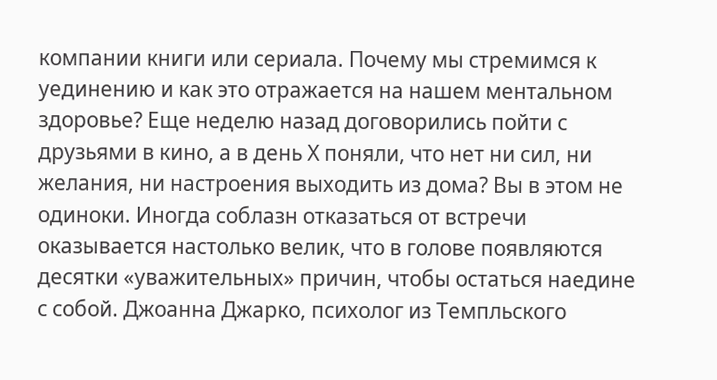компании книги или сериала. Почему мы стремимся к уединению и как это отражается на нашем ментальном здоровье? Еще неделю назад договорились пойти с друзьями в кино, а в день Х поняли, что нет ни сил, ни желания, ни настроения выходить из дома? Вы в этом не одиноки. Иногда соблазн отказаться от встречи оказывается настолько велик, что в голове появляются десятки «уважительных» причин, чтобы остаться наедине с собой. Джоанна Джарко, психолог из Темпльского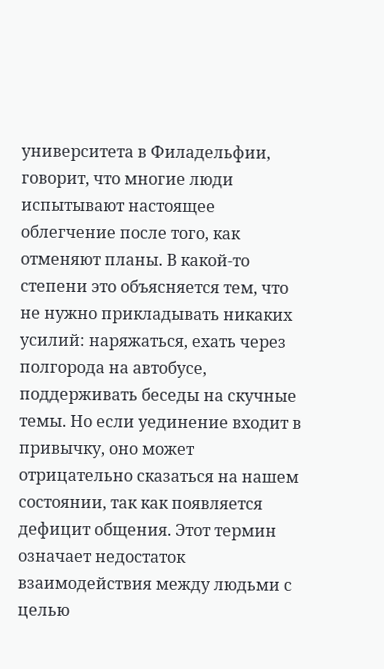университета в Филадельфии, говорит, что многие люди испытывают настоящее облегчение после того, как отменяют планы. В какой-то степени это объясняется тем, что не нужно прикладывать никаких усилий: наряжаться, ехать через полгорода на автобусе, поддерживать беседы на скучные темы. Но если уединение входит в привычку, оно может отрицательно сказаться на нашем состоянии, так как появляется дефицит общения. Этот термин означает недостаток взаимодействия между людьми с целью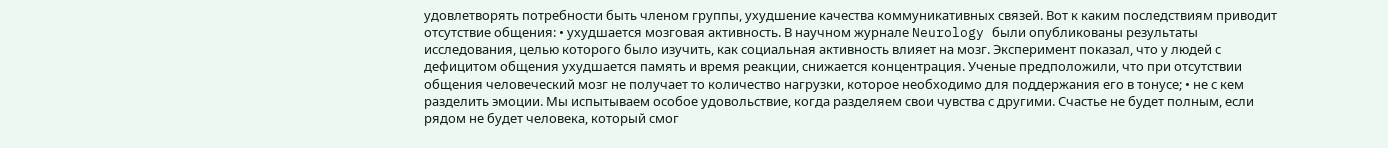удовлетворять потребности быть членом группы, ухудшение качества коммуникативных связей. Вот к каким последствиям приводит отсутствие общения: • ухудшается мозговая активность. В научном журнале Neurology были опубликованы результаты исследования, целью которого было изучить, как социальная активность влияет на мозг. Эксперимент показал, что у людей с дефицитом общения ухудшается память и время реакции, снижается концентрация. Ученые предположили, что при отсутствии общения человеческий мозг не получает то количество нагрузки, которое необходимо для поддержания его в тонусе; • не с кем разделить эмоции. Мы испытываем особое удовольствие, когда разделяем свои чувства с другими. Счастье не будет полным, если рядом не будет человека, который смог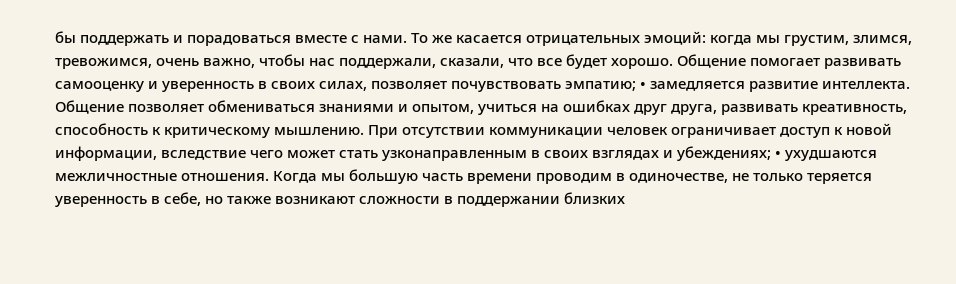бы поддержать и порадоваться вместе с нами. То же касается отрицательных эмоций: когда мы грустим, злимся, тревожимся, очень важно, чтобы нас поддержали, сказали, что все будет хорошо. Общение помогает развивать самооценку и уверенность в своих силах, позволяет почувствовать эмпатию; • замедляется развитие интеллекта. Общение позволяет обмениваться знаниями и опытом, учиться на ошибках друг друга, развивать креативность, способность к критическому мышлению. При отсутствии коммуникации человек ограничивает доступ к новой информации, вследствие чего может стать узконаправленным в своих взглядах и убеждениях; • ухудшаются межличностные отношения. Когда мы большую часть времени проводим в одиночестве, не только теряется уверенность в себе, но также возникают сложности в поддержании близких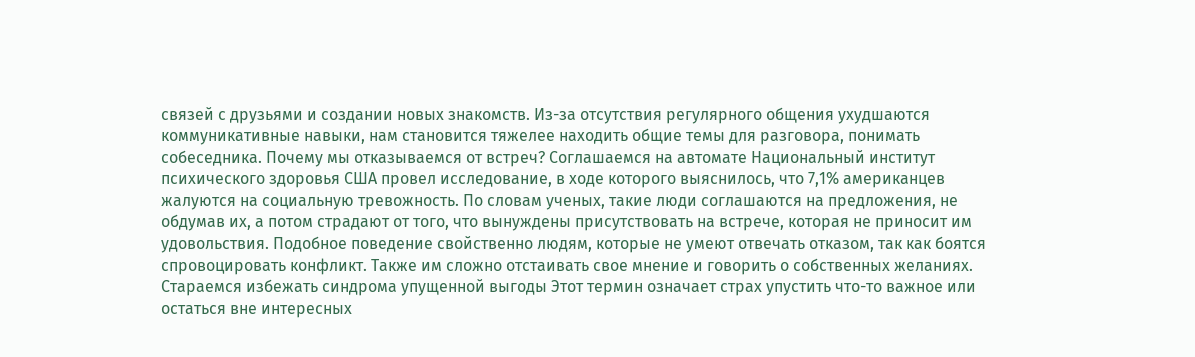связей с друзьями и создании новых знакомств. Из-за отсутствия регулярного общения ухудшаются коммуникативные навыки, нам становится тяжелее находить общие темы для разговора, понимать собеседника. Почему мы отказываемся от встреч? Соглашаемся на автомате Национальный институт психического здоровья США провел исследование, в ходе которого выяснилось, что 7,1% американцев жалуются на социальную тревожность. По словам ученых, такие люди соглашаются на предложения, не обдумав их, а потом страдают от того, что вынуждены присутствовать на встрече, которая не приносит им удовольствия. Подобное поведение свойственно людям, которые не умеют отвечать отказом, так как боятся спровоцировать конфликт. Также им сложно отстаивать свое мнение и говорить о собственных желаниях. Стараемся избежать синдрома упущенной выгоды Этот термин означает страх упустить что-то важное или остаться вне интересных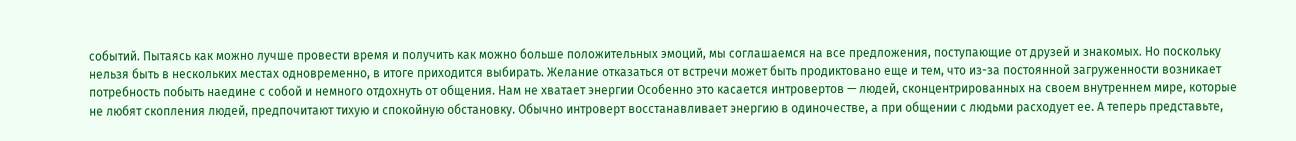событий. Пытаясь как можно лучше провести время и получить как можно больше положительных эмоций, мы соглашаемся на все предложения, поступающие от друзей и знакомых. Но поскольку нельзя быть в нескольких местах одновременно, в итоге приходится выбирать. Желание отказаться от встречи может быть продиктовано еще и тем, что из-за постоянной загруженности возникает потребность побыть наедине с собой и немного отдохнуть от общения. Нам не хватает энергии Особенно это касается интровертов — людей, сконцентрированных на своем внутреннем мире, которые не любят скопления людей, предпочитают тихую и спокойную обстановку. Обычно интроверт восстанавливает энергию в одиночестве, а при общении с людьми расходует ее. А теперь представьте,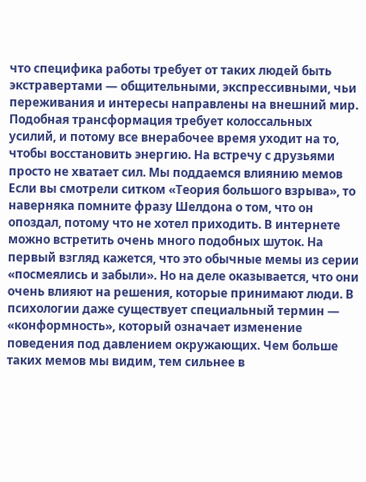что специфика работы требует от таких людей быть экстравертами — общительными, экспрессивными, чьи переживания и интересы направлены на внешний мир. Подобная трансформация требует колоссальных усилий, и потому все внерабочее время уходит на то, чтобы восстановить энергию. На встречу с друзьями просто не хватает сил. Мы поддаемся влиянию мемов Если вы смотрели ситком «Теория большого взрыва», то наверняка помните фразу Шелдона о том, что он опоздал, потому что не хотел приходить. В интернете можно встретить очень много подобных шуток. На первый взгляд кажется, что это обычные мемы из серии «посмеялись и забыли». Но на деле оказывается, что они очень влияют на решения, которые принимают люди. В психологии даже существует специальный термин — «конформность», который означает изменение поведения под давлением окружающих. Чем больше таких мемов мы видим, тем сильнее в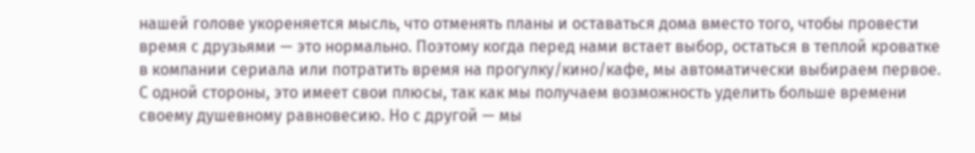нашей голове укореняется мысль, что отменять планы и оставаться дома вместо того, чтобы провести время с друзьями — это нормально. Поэтому когда перед нами встает выбор, остаться в теплой кроватке в компании сериала или потратить время на прогулку/кино/кафе, мы автоматически выбираем первое. С одной стороны, это имеет свои плюсы, так как мы получаем возможность уделить больше времени своему душевному равновесию. Но с другой — мы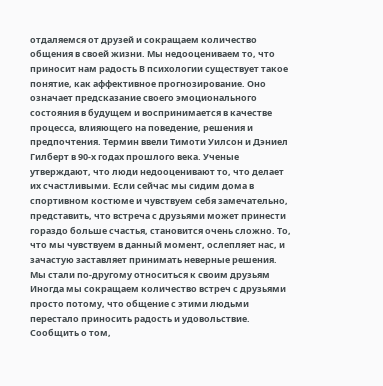отдаляемся от друзей и сокращаем количество общения в своей жизни. Мы недооцениваем то, что приносит нам радость В психологии существует такое понятие, как аффективное прогнозирование. Оно означает предсказание своего эмоционального состояния в будущем и воспринимается в качестве процесса, влияющего на поведение, решения и предпочтения. Термин ввели Тимоти Уилсон и Дэниел Гилберт в 90-х годах прошлого века. Ученые утверждают, что люди недооценивают то, что делает их счастливыми. Если сейчас мы сидим дома в спортивном костюме и чувствуем себя замечательно, представить, что встреча с друзьями может принести гораздо больше счастья, становится очень сложно. То, что мы чувствуем в данный момент, ослепляет нас, и зачастую заставляет принимать неверные решения. Мы стали по-другому относиться к своим друзьям Иногда мы сокращаем количество встреч с друзьями просто потому, что общение с этими людьми перестало приносить радость и удовольствие. Сообщить о том,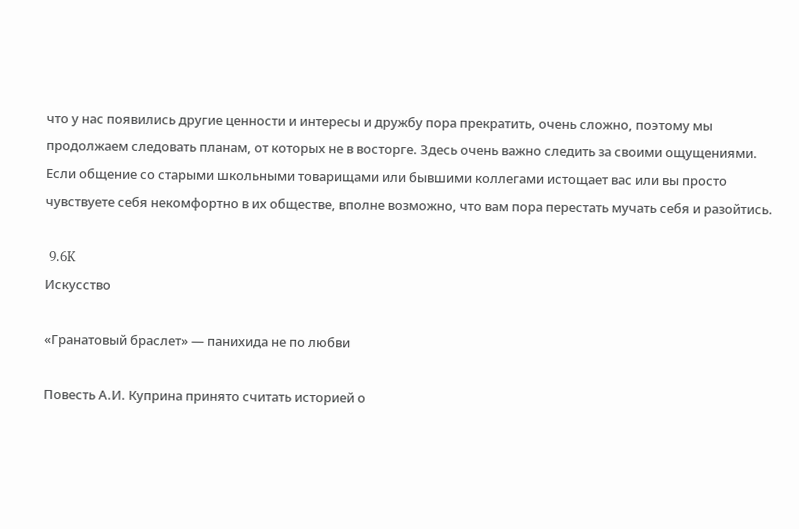что у нас появились другие ценности и интересы и дружбу пора прекратить, очень сложно, поэтому мы продолжаем следовать планам, от которых не в восторге. Здесь очень важно следить за своими ощущениями. Если общение со старыми школьными товарищами или бывшими коллегами истощает вас или вы просто чувствуете себя некомфортно в их обществе, вполне возможно, что вам пора перестать мучать себя и разойтись.

 9.6K
Искусство

«Гранатовый браслет» — панихида не по любви

Повесть А.И. Куприна принято считать историей о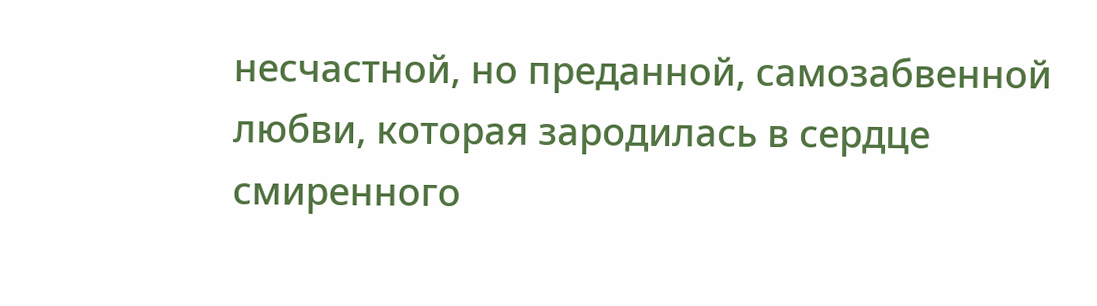несчастной, но преданной, самозабвенной любви, которая зародилась в сердце смиренного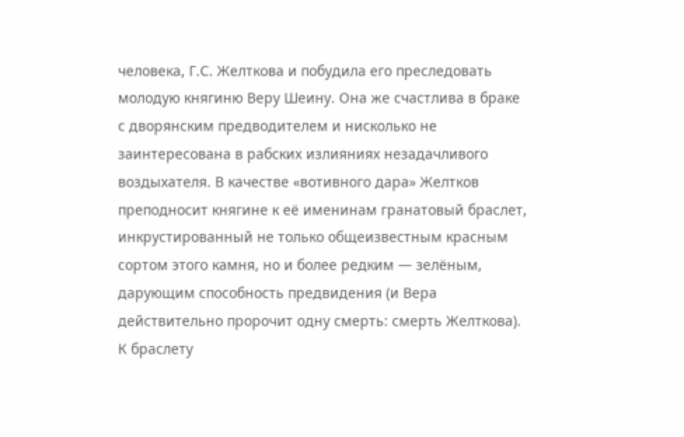человека, Г.С. Желткова и побудила его преследовать молодую княгиню Веру Шеину. Она же счастлива в браке с дворянским предводителем и нисколько не заинтересована в рабских излияниях незадачливого воздыхателя. В качестве «вотивного дара» Желтков преподносит княгине к её именинам гранатовый браслет, инкрустированный не только общеизвестным красным сортом этого камня, но и более редким — зелёным, дарующим способность предвидения (и Вера действительно пророчит одну смерть: смерть Желткова). К браслету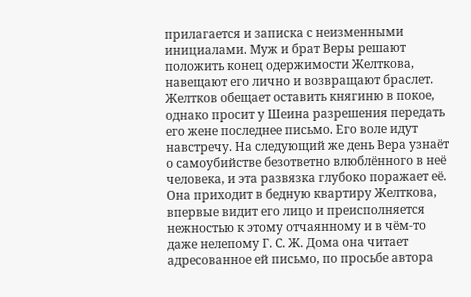прилагается и записка с неизменными инициалами. Муж и брат Веры решают положить конец одержимости Желткова, навещают его лично и возвращают браслет. Желтков обещает оставить княгиню в покое, однако просит у Шеина разрешения передать его жене последнее письмо. Его воле идут навстречу. На следующий же день Вера узнаёт о самоубийстве безответно влюблённого в неё человека, и эта развязка глубоко поражает её. Она приходит в бедную квартиру Желткова, впервые видит его лицо и преисполняется нежностью к этому отчаянному и в чём-то даже нелепому Г. С. Ж. Дома она читает адресованное ей письмо, по просьбе автора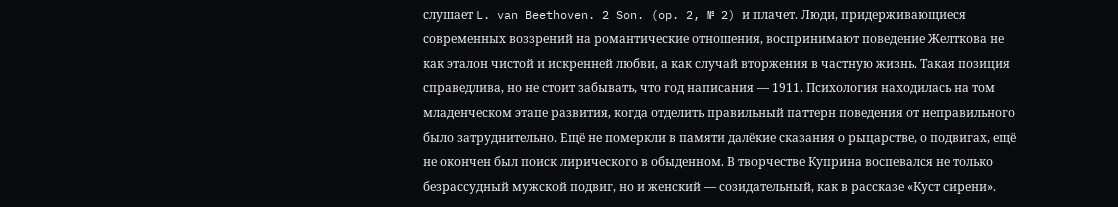слушает L. van Beethoven. 2 Son. (op. 2, № 2) и плачет. Люди, придерживающиеся современных воззрений на романтические отношения, воспринимают поведение Желткова не как эталон чистой и искренней любви, а как случай вторжения в частную жизнь. Такая позиция справедлива, но не стоит забывать, что год написания — 1911. Психология находилась на том младенческом этапе развития, когда отделить правильный паттерн поведения от неправильного было затруднительно. Ещё не померкли в памяти далёкие сказания о рыцарстве, о подвигах, ещё не окончен был поиск лирического в обыденном. В творчестве Куприна воспевался не только безрассудный мужской подвиг, но и женский — созидательный, как в рассказе «Куст сирени».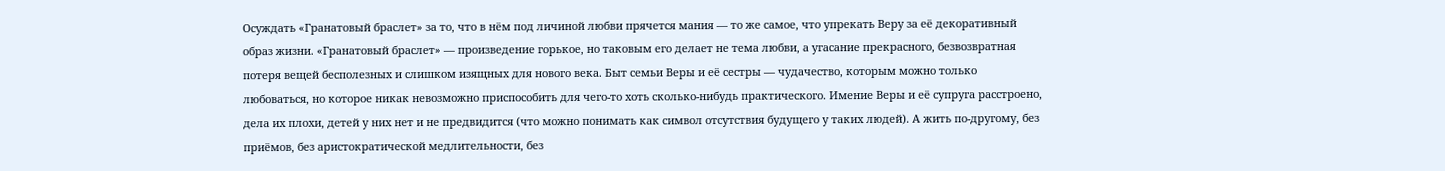Осуждать «Гранатовый браслет» за то, что в нём под личиной любви прячется мания — то же самое, что упрекать Веру за её декоративный образ жизни. «Гранатовый браслет» — произведение горькое, но таковым его делает не тема любви, а угасание прекрасного, безвозвратная потеря вещей бесполезных и слишком изящных для нового века. Быт семьи Веры и её сестры — чудачество, которым можно только любоваться, но которое никак невозможно приспособить для чего-то хоть сколько-нибудь практического. Имение Веры и её супруга расстроено, дела их плохи, детей у них нет и не предвидится (что можно понимать как символ отсутствия будущего у таких людей). А жить по-другому, без приёмов, без аристократической медлительности, без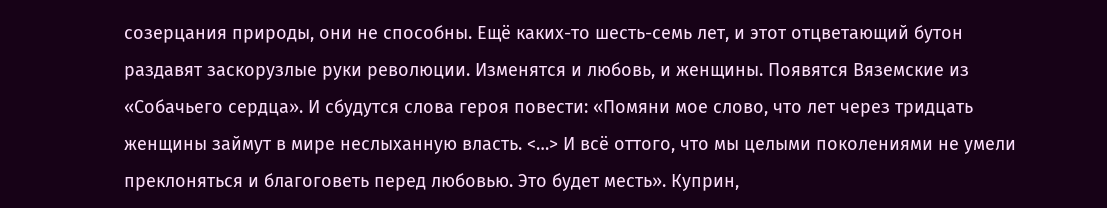созерцания природы, они не способны. Ещё каких-то шесть-семь лет, и этот отцветающий бутон раздавят заскорузлые руки революции. Изменятся и любовь, и женщины. Появятся Вяземские из «Собачьего сердца». И сбудутся слова героя повести: «Помяни мое слово, что лет через тридцать женщины займут в мире неслыханную власть. <…> И всё оттого, что мы целыми поколениями не умели преклоняться и благоговеть перед любовью. Это будет месть». Куприн,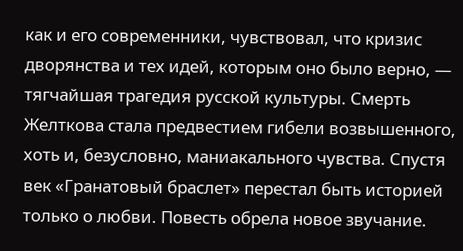как и его современники, чувствовал, что кризис дворянства и тех идей, которым оно было верно, — тягчайшая трагедия русской культуры. Смерть Желткова стала предвестием гибели возвышенного, хоть и, безусловно, маниакального чувства. Спустя век «Гранатовый браслет» перестал быть историей только о любви. Повесть обрела новое звучание.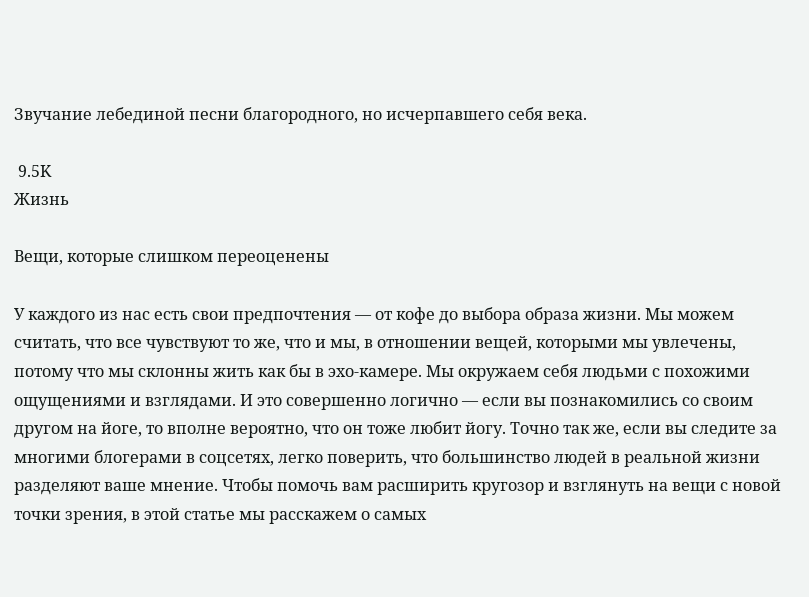Звучание лебединой песни благородного, но исчерпавшего себя века.

 9.5K
Жизнь

Вещи, которые слишком переоценены

У каждого из нас есть свои предпочтения — от кофе до выбора образа жизни. Мы можем считать, что все чувствуют то же, что и мы, в отношении вещей, которыми мы увлечены, потому что мы склонны жить как бы в эхо-камере. Мы окружаем себя людьми с похожими ощущениями и взглядами. И это совершенно логично — если вы познакомились со своим другом на йоге, то вполне вероятно, что он тоже любит йогу. Точно так же, если вы следите за многими блогерами в соцсетях, легко поверить, что большинство людей в реальной жизни разделяют ваше мнение. Чтобы помочь вам расширить кругозор и взглянуть на вещи с новой точки зрения, в этой статье мы расскажем о самых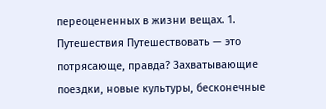переоцененных в жизни вещах. 1. Путешествия Путешествовать — это потрясающе, правда? Захватывающие поездки, новые культуры, бесконечные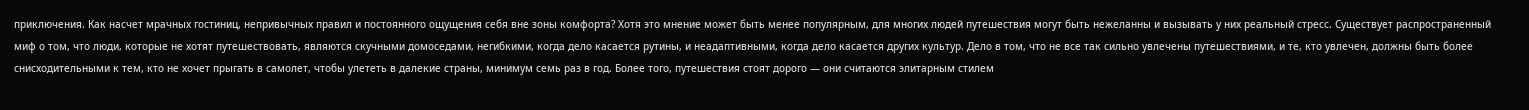приключения. Как насчет мрачных гостиниц, непривычных правил и постоянного ощущения себя вне зоны комфорта? Хотя это мнение может быть менее популярным, для многих людей путешествия могут быть нежеланны и вызывать у них реальный стресс. Существует распространенный миф о том, что люди, которые не хотят путешествовать, являются скучными домоседами, негибкими, когда дело касается рутины, и неадаптивными, когда дело касается других культур. Дело в том, что не все так сильно увлечены путешествиями, и те, кто увлечен, должны быть более снисходительными к тем, кто не хочет прыгать в самолет, чтобы улететь в далекие страны, минимум семь раз в год. Более того, путешествия стоят дорого — они считаются элитарным стилем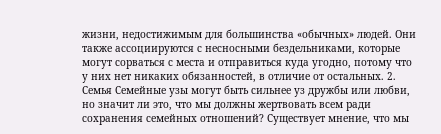жизни, недостижимым для большинства «обычных» людей. Они также ассоциируются с несносными бездельниками, которые могут сорваться с места и отправиться куда угодно, потому что у них нет никаких обязанностей, в отличие от остальных. 2. Семья Семейные узы могут быть сильнее уз дружбы или любви, но значит ли это, что мы должны жертвовать всем ради сохранения семейных отношений? Существует мнение, что мы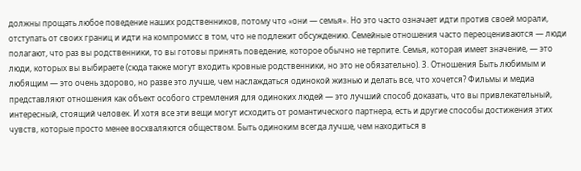должны прощать любое поведение наших родственников, потому что «они — семья». Но это часто означает идти против своей морали, отступать от своих границ и идти на компромисс в том, что не подлежит обсуждению. Семейные отношения часто переоцениваются — люди полагают, что раз вы родственники, то вы готовы принять поведение, которое обычно не терпите. Семья, которая имеет значение, — это люди, которых вы выбираете (сюда также могут входить кровные родственники, но это не обязательно). 3. Отношения Быть любимым и любящим — это очень здорово, но разве это лучше, чем наслаждаться одинокой жизнью и делать все, что хочется? Фильмы и медиа представляют отношения как объект особого стремления для одиноких людей — это лучший способ доказать, что вы привлекательный, интересный, стоящий человек. И хотя все эти вещи могут исходить от романтического партнера, есть и другие способы достижения этих чувств, которые просто менее восхваляются обществом. Быть одиноким всегда лучше, чем находиться в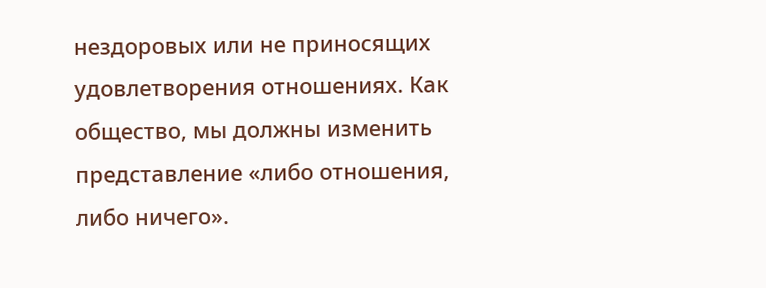нездоровых или не приносящих удовлетворения отношениях. Как общество, мы должны изменить представление «либо отношения, либо ничего».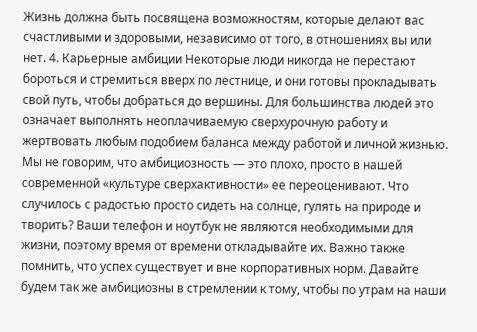Жизнь должна быть посвящена возможностям, которые делают вас счастливыми и здоровыми, независимо от того, в отношениях вы или нет. 4. Карьерные амбиции Некоторые люди никогда не перестают бороться и стремиться вверх по лестнице, и они готовы прокладывать свой путь, чтобы добраться до вершины. Для большинства людей это означает выполнять неоплачиваемую сверхурочную работу и жертвовать любым подобием баланса между работой и личной жизнью. Мы не говорим, что амбициозность — это плохо, просто в нашей современной «культуре сверхактивности» ее переоценивают. Что случилось с радостью просто сидеть на солнце, гулять на природе и творить? Ваши телефон и ноутбук не являются необходимыми для жизни, поэтому время от времени откладывайте их. Важно также помнить, что успех существует и вне корпоративных норм. Давайте будем так же амбициозны в стремлении к тому, чтобы по утрам на наши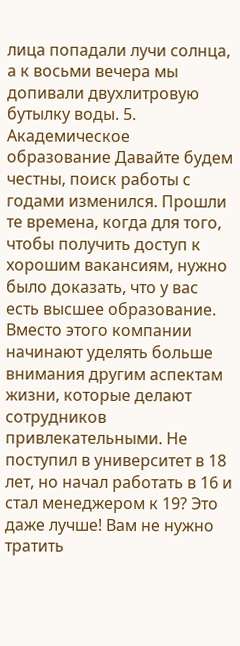лица попадали лучи солнца, а к восьми вечера мы допивали двухлитровую бутылку воды. 5. Академическое образование Давайте будем честны, поиск работы с годами изменился. Прошли те времена, когда для того, чтобы получить доступ к хорошим вакансиям, нужно было доказать, что у вас есть высшее образование. Вместо этого компании начинают уделять больше внимания другим аспектам жизни, которые делают сотрудников привлекательными. Не поступил в университет в 18 лет, но начал работать в 16 и стал менеджером к 19? Это даже лучше! Вам не нужно тратить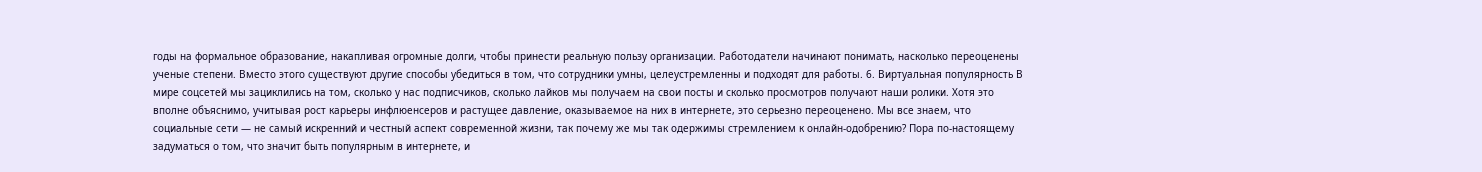годы на формальное образование, накапливая огромные долги, чтобы принести реальную пользу организации. Работодатели начинают понимать, насколько переоценены ученые степени. Вместо этого существуют другие способы убедиться в том, что сотрудники умны, целеустремленны и подходят для работы. 6. Виртуальная популярность В мире соцсетей мы зациклились на том, сколько у нас подписчиков, сколько лайков мы получаем на свои посты и сколько просмотров получают наши ролики. Хотя это вполне объяснимо, учитывая рост карьеры инфлюенсеров и растущее давление, оказываемое на них в интернете, это серьезно переоценено. Мы все знаем, что социальные сети — не самый искренний и честный аспект современной жизни, так почему же мы так одержимы стремлением к онлайн-одобрению? Пора по-настоящему задуматься о том, что значит быть популярным в интернете, и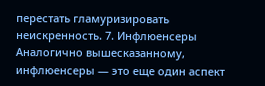перестать гламуризировать неискренность. 7. Инфлюенсеры Аналогично вышесказанному, инфлюенсеры — это еще один аспект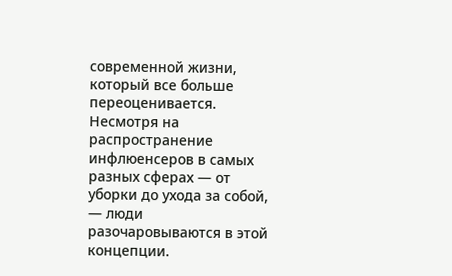современной жизни, который все больше переоценивается. Несмотря на распространение инфлюенсеров в самых разных сферах — от уборки до ухода за собой, — люди разочаровываются в этой концепции.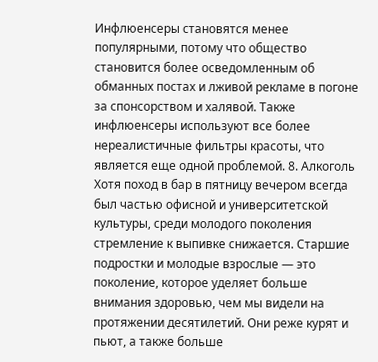Инфлюенсеры становятся менее популярными, потому что общество становится более осведомленным об обманных постах и лживой рекламе в погоне за спонсорством и халявой. Также инфлюенсеры используют все более нереалистичные фильтры красоты, что является еще одной проблемой. 8. Алкоголь Хотя поход в бар в пятницу вечером всегда был частью офисной и университетской культуры, среди молодого поколения стремление к выпивке снижается. Старшие подростки и молодые взрослые — это поколение, которое уделяет больше внимания здоровью, чем мы видели на протяжении десятилетий. Они реже курят и пьют, а также больше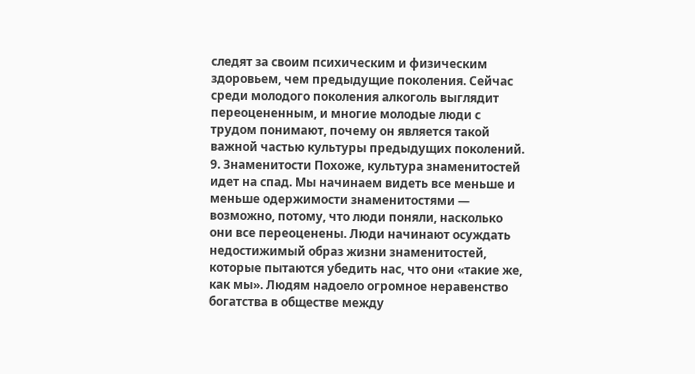следят за своим психическим и физическим здоровьем, чем предыдущие поколения. Сейчас среди молодого поколения алкоголь выглядит переоцененным, и многие молодые люди с трудом понимают, почему он является такой важной частью культуры предыдущих поколений. 9. Знаменитости Похоже, культура знаменитостей идет на спад. Мы начинаем видеть все меньше и меньше одержимости знаменитостями — возможно, потому, что люди поняли, насколько они все переоценены. Люди начинают осуждать недостижимый образ жизни знаменитостей, которые пытаются убедить нас, что они «такие же, как мы». Людям надоело огромное неравенство богатства в обществе между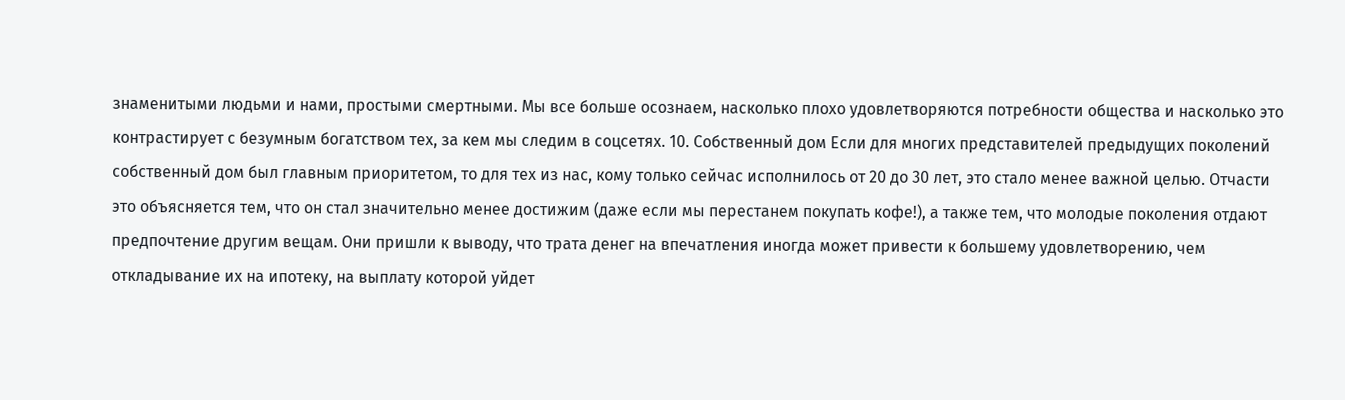знаменитыми людьми и нами, простыми смертными. Мы все больше осознаем, насколько плохо удовлетворяются потребности общества и насколько это контрастирует с безумным богатством тех, за кем мы следим в соцсетях. 10. Собственный дом Если для многих представителей предыдущих поколений собственный дом был главным приоритетом, то для тех из нас, кому только сейчас исполнилось от 20 до 30 лет, это стало менее важной целью. Отчасти это объясняется тем, что он стал значительно менее достижим (даже если мы перестанем покупать кофе!), а также тем, что молодые поколения отдают предпочтение другим вещам. Они пришли к выводу, что трата денег на впечатления иногда может привести к большему удовлетворению, чем откладывание их на ипотеку, на выплату которой уйдет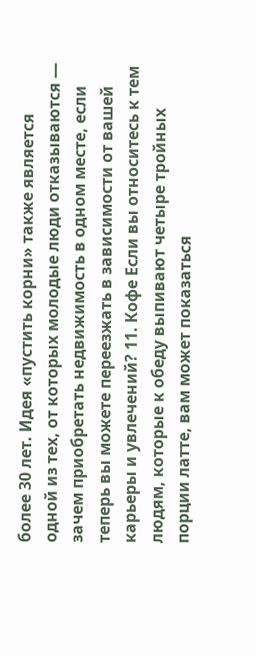более 30 лет. Идея «пустить корни» также является одной из тех, от которых молодые люди отказываются — зачем приобретать недвижимость в одном месте, если теперь вы можете переезжать в зависимости от вашей карьеры и увлечений? 11. Кофе Если вы относитесь к тем людям, которые к обеду выпивают четыре тройных порции латте, вам может показаться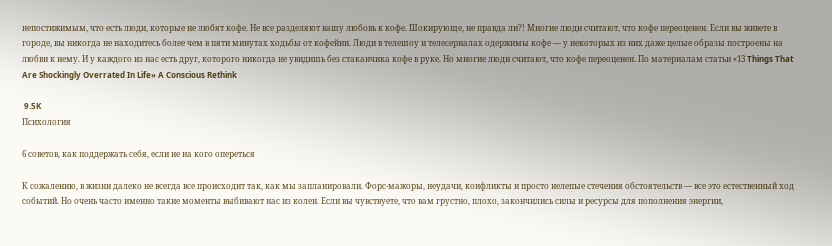непостижимым, что есть люди, которые не любят кофе. Не все разделяют вашу любовь к кофе. Шокирующе, не правда ли?! Многие люди считают, что кофе переоценен. Если вы живете в городе, вы никогда не находитесь более чем в пяти минутах ходьбы от кофейни. Люди в телешоу и телесериалах одержимы кофе — у некоторых из них даже целые образы построены на любви к нему. И у каждого из нас есть друг, которого никогда не увидишь без стаканчика кофе в руке. Но многие люди считают, что кофе переоценен. По материалам статьи «13 Things That Are Shockingly Overrated In Life» A Conscious Rethink

 9.5K
Психология

6 советов, как поддержать себя, если не на кого опереться

К сожалению, в жизни далеко не всегда все происходит так, как мы запланировали. Форс-мажоры, неудачи, конфликты и просто нелепые стечения обстоятельств — все это естественный ход событий. Но очень часто именно такие моменты выбивают нас из колеи. Если вы чувствуете, что вам грустно, плохо, закончились силы и ресурсы для пополнения энергии,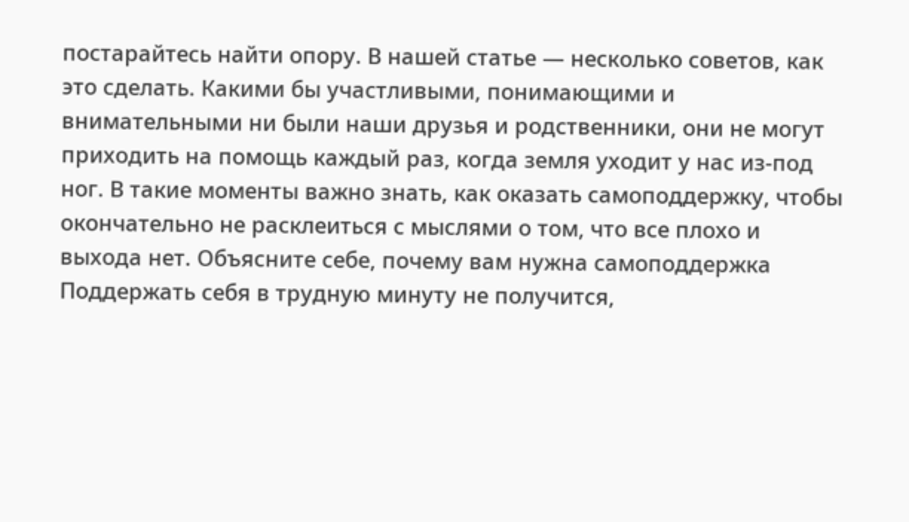постарайтесь найти опору. В нашей статье — несколько советов, как это сделать. Какими бы участливыми, понимающими и внимательными ни были наши друзья и родственники, они не могут приходить на помощь каждый раз, когда земля уходит у нас из-под ног. В такие моменты важно знать, как оказать самоподдержку, чтобы окончательно не расклеиться с мыслями о том, что все плохо и выхода нет. Объясните себе, почему вам нужна самоподдержка Поддержать себя в трудную минуту не получится,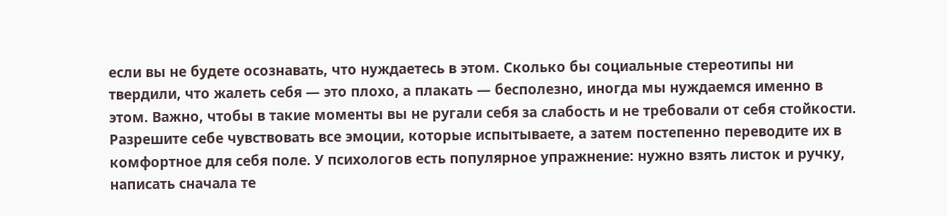если вы не будете осознавать, что нуждаетесь в этом. Сколько бы социальные стереотипы ни твердили, что жалеть себя — это плохо, а плакать — бесполезно, иногда мы нуждаемся именно в этом. Важно, чтобы в такие моменты вы не ругали себя за слабость и не требовали от себя стойкости. Разрешите себе чувствовать все эмоции, которые испытываете, а затем постепенно переводите их в комфортное для себя поле. У психологов есть популярное упражнение: нужно взять листок и ручку, написать сначала те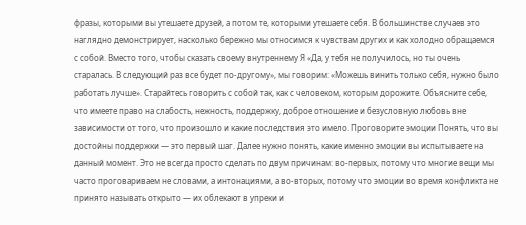фразы, которыми вы утешаете друзей, а потом те, которыми утешаете себя. В большинстве случаев это наглядно демонстрирует, насколько бережно мы относимся к чувствам других и как холодно обращаемся с собой. Вместо того, чтобы сказать своему внутреннему Я «Да, у тебя не получилось, но ты очень старалась. В следующий раз все будет по-другому», мы говорим: «Можешь винить только себя, нужно было работать лучше». Старайтесь говорить с собой так, как с человеком, которым дорожите. Объясните себе, что имеете право на слабость, нежность, поддержку, доброе отношение и безусловную любовь вне зависимости от того, что произошло и какие последствия это имело. Проговорите эмоции Понять, что вы достойны поддержки — это первый шаг. Далее нужно понять, какие именно эмоции вы испытываете на данный момент. Это не всегда просто сделать по двум причинам: во-первых, потому что многие вещи мы часто проговариваем не словами, а интонациями, а во-вторых, потому что эмоции во время конфликта не принято называть открыто — их облекают в упреки и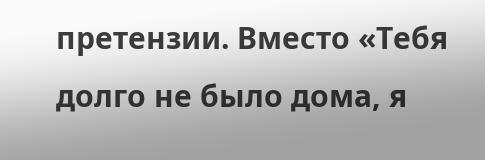претензии. Вместо «Тебя долго не было дома, я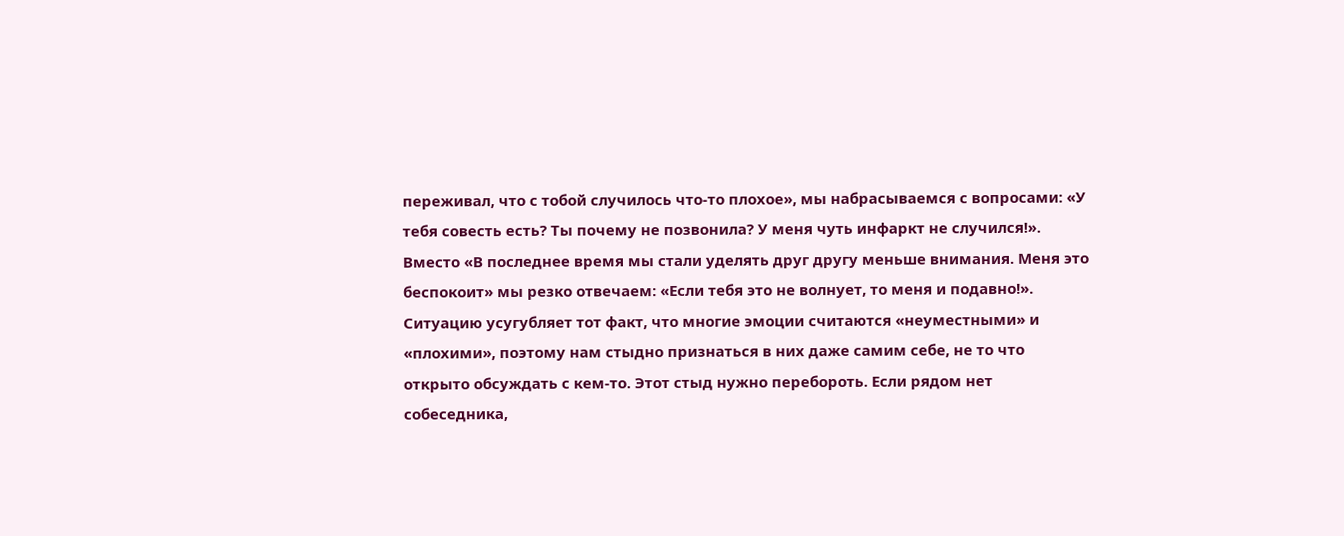переживал, что с тобой случилось что-то плохое», мы набрасываемся с вопросами: «У тебя совесть есть? Ты почему не позвонила? У меня чуть инфаркт не случился!». Вместо «В последнее время мы стали уделять друг другу меньше внимания. Меня это беспокоит» мы резко отвечаем: «Если тебя это не волнует, то меня и подавно!». Ситуацию усугубляет тот факт, что многие эмоции считаются «неуместными» и «плохими», поэтому нам стыдно признаться в них даже самим себе, не то что открыто обсуждать с кем-то. Этот стыд нужно перебороть. Если рядом нет собеседника,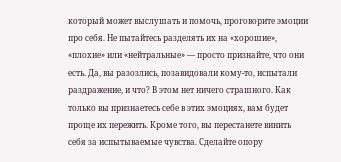который может выслушать и помочь, проговорите эмоции про себя. Не пытайтесь разделять их на «хорошие», «плохие» или «нейтральные» — просто признайте, что они есть. Да, вы разозлись, позавидовали кому-то, испытали раздражение, и что? В этом нет ничего страшного. Как только вы признаетесь себе в этих эмоциях, вам будет проще их пережить. Кроме того, вы перестанете винить себя за испытываемые чувства. Сделайте опору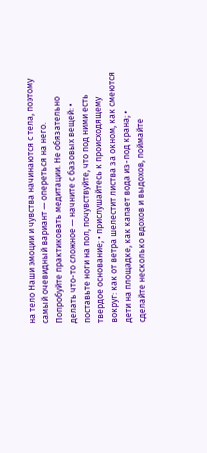на тело Наши эмоции и чувства начинаются с тела, поэтому самый очевидный вариант — опереться на него. Попробуйте практиковать медитации. Не обязательно делать что-то сложное — начните с базовых вещей: • поставьте ноги на пол, почувствуйте, что под ними есть твердое основание; • прислушайтесь к происходящему вокруг: как от ветра шелестит листва за окном, как смеются дети на площадке, как капает вода из-под крана; • сделайте несколько вдохов и выдохов, поймайте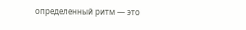определенный ритм — это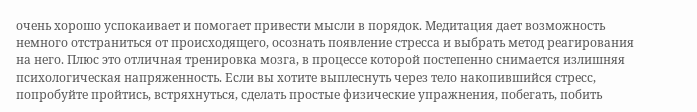очень хорошо успокаивает и помогает привести мысли в порядок. Медитация дает возможность немного отстраниться от происходящего, осознать появление стресса и выбрать метод реагирования на него. Плюс это отличная тренировка мозга, в процессе которой постепенно снимается излишняя психологическая напряженность. Если вы хотите выплеснуть через тело накопившийся стресс, попробуйте пройтись, встряхнуться, сделать простые физические упражнения, побегать, побить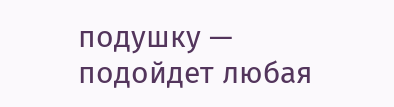подушку — подойдет любая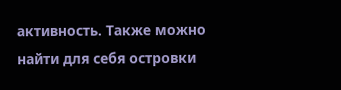активность. Также можно найти для себя островки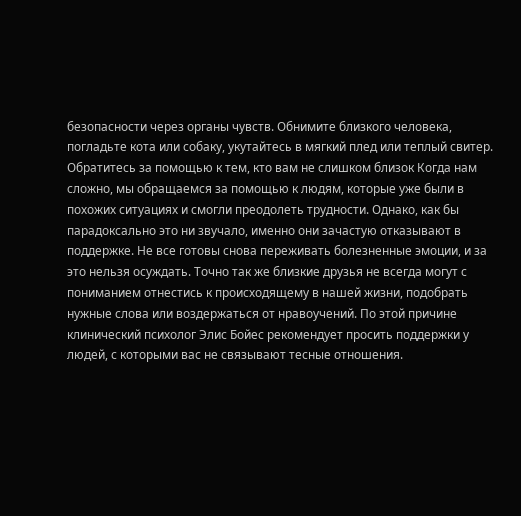безопасности через органы чувств. Обнимите близкого человека, погладьте кота или собаку, укутайтесь в мягкий плед или теплый свитер. Обратитесь за помощью к тем, кто вам не слишком близок Когда нам сложно, мы обращаемся за помощью к людям, которые уже были в похожих ситуациях и смогли преодолеть трудности. Однако, как бы парадоксально это ни звучало, именно они зачастую отказывают в поддержке. Не все готовы снова переживать болезненные эмоции, и за это нельзя осуждать. Точно так же близкие друзья не всегда могут с пониманием отнестись к происходящему в нашей жизни, подобрать нужные слова или воздержаться от нравоучений. По этой причине клинический психолог Элис Бойес рекомендует просить поддержки у людей, с которыми вас не связывают тесные отношения.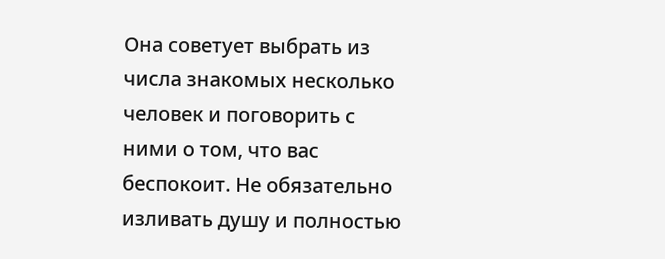Она советует выбрать из числа знакомых несколько человек и поговорить с ними о том, что вас беспокоит. Не обязательно изливать душу и полностью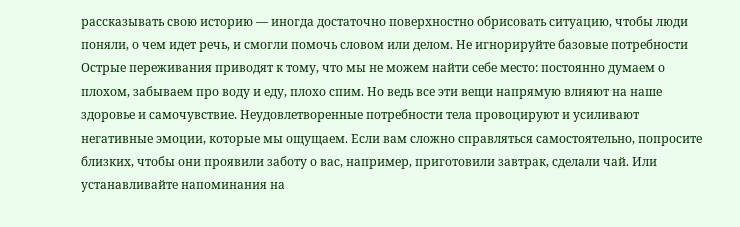рассказывать свою историю — иногда достаточно поверхностно обрисовать ситуацию, чтобы люди поняли, о чем идет речь, и смогли помочь словом или делом. Не игнорируйте базовые потребности Острые переживания приводят к тому, что мы не можем найти себе место: постоянно думаем о плохом, забываем про воду и еду, плохо спим. Но ведь все эти вещи напрямую влияют на наше здоровье и самочувствие. Неудовлетворенные потребности тела провоцируют и усиливают негативные эмоции, которые мы ощущаем. Если вам сложно справляться самостоятельно, попросите близких, чтобы они проявили заботу о вас, например, приготовили завтрак, сделали чай. Или устанавливайте напоминания на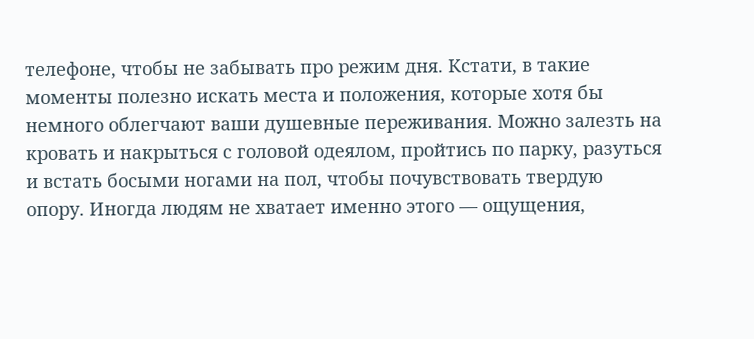телефоне, чтобы не забывать про режим дня. Кстати, в такие моменты полезно искать места и положения, которые хотя бы немного облегчают ваши душевные переживания. Можно залезть на кровать и накрыться с головой одеялом, пройтись по парку, разуться и встать босыми ногами на пол, чтобы почувствовать твердую опору. Иногда людям не хватает именно этого — ощущения,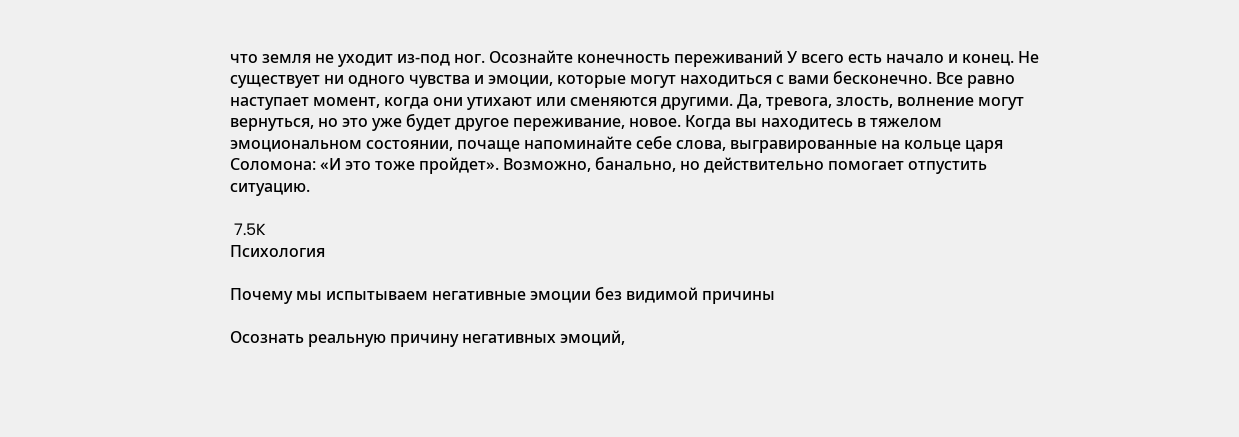что земля не уходит из-под ног. Осознайте конечность переживаний У всего есть начало и конец. Не существует ни одного чувства и эмоции, которые могут находиться с вами бесконечно. Все равно наступает момент, когда они утихают или сменяются другими. Да, тревога, злость, волнение могут вернуться, но это уже будет другое переживание, новое. Когда вы находитесь в тяжелом эмоциональном состоянии, почаще напоминайте себе слова, выгравированные на кольце царя Соломона: «И это тоже пройдет». Возможно, банально, но действительно помогает отпустить ситуацию.

 7.5K
Психология

Почему мы испытываем негативные эмоции без видимой причины

Осознать реальную причину негативных эмоций,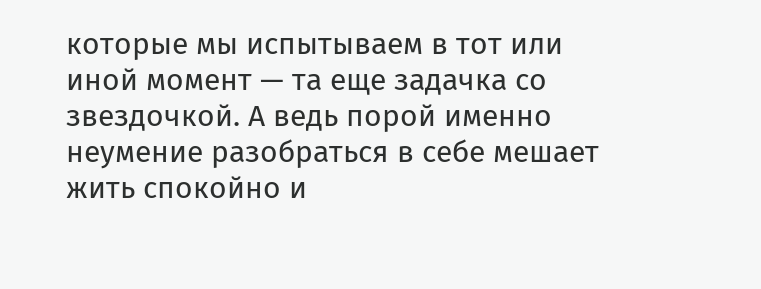которые мы испытываем в тот или иной момент — та еще задачка со звездочкой. А ведь порой именно неумение разобраться в себе мешает жить спокойно и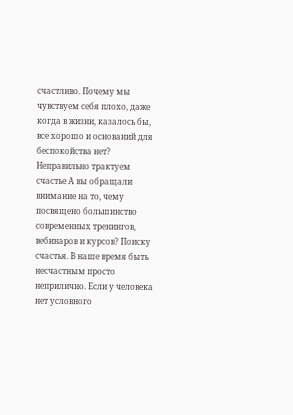счастливо. Почему мы чувствуем себя плохо, даже когда в жизни, казалось бы, все хорошо и оснований для беспокойства нет? Неправильно трактуем счастье А вы обращали внимание на то, чему посвящено большинство современных тренингов, вебинаров и курсов? Поиску счастья. В наше время быть несчастным просто неприлично. Если у человека нет условного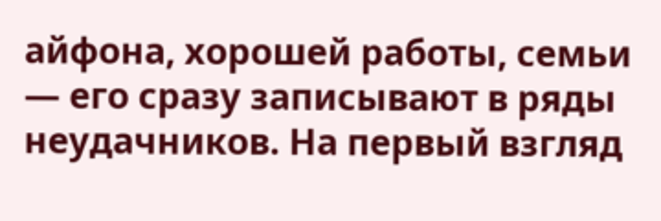айфона, хорошей работы, семьи — его сразу записывают в ряды неудачников. На первый взгляд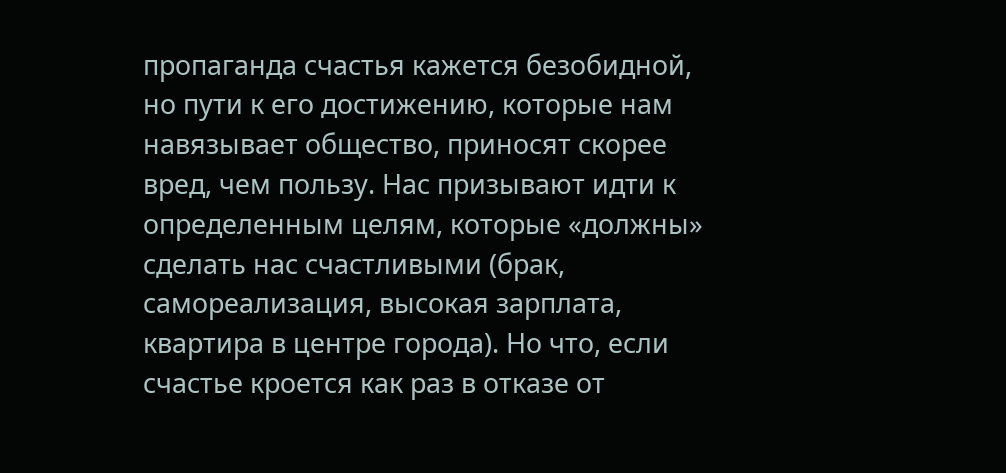пропаганда счастья кажется безобидной, но пути к его достижению, которые нам навязывает общество, приносят скорее вред, чем пользу. Нас призывают идти к определенным целям, которые «должны» сделать нас счастливыми (брак, самореализация, высокая зарплата, квартира в центре города). Но что, если счастье кроется как раз в отказе от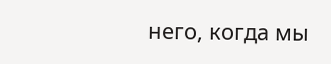него, когда мы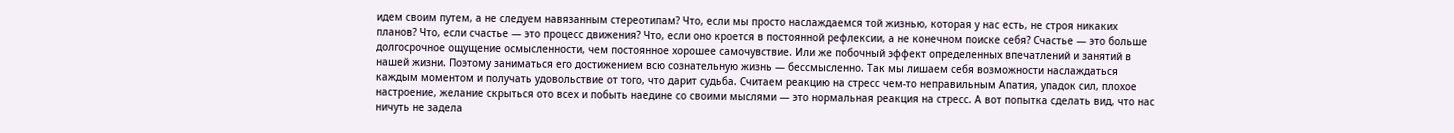идем своим путем, а не следуем навязанным стереотипам? Что, если мы просто наслаждаемся той жизнью, которая у нас есть, не строя никаких планов? Что, если счастье — это процесс движения? Что, если оно кроется в постоянной рефлексии, а не конечном поиске себя? Счастье — это больше долгосрочное ощущение осмысленности, чем постоянное хорошее самочувствие. Или же побочный эффект определенных впечатлений и занятий в нашей жизни. Поэтому заниматься его достижением всю сознательную жизнь — бессмысленно. Так мы лишаем себя возможности наслаждаться каждым моментом и получать удовольствие от того, что дарит судьба. Считаем реакцию на стресс чем-то неправильным Апатия, упадок сил, плохое настроение, желание скрыться ото всех и побыть наедине со своими мыслями — это нормальная реакция на стресс. А вот попытка сделать вид, что нас ничуть не задела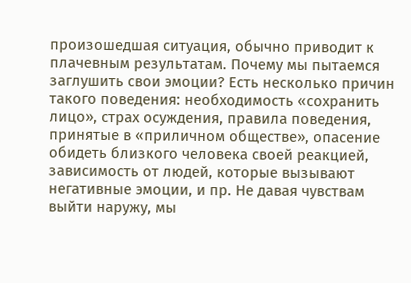произошедшая ситуация, обычно приводит к плачевным результатам. Почему мы пытаемся заглушить свои эмоции? Есть несколько причин такого поведения: необходимость «сохранить лицо», страх осуждения, правила поведения, принятые в «приличном обществе», опасение обидеть близкого человека своей реакцией, зависимость от людей, которые вызывают негативные эмоции, и пр. Не давая чувствам выйти наружу, мы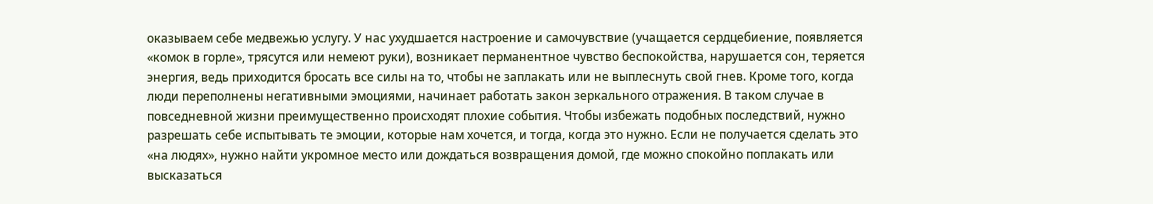оказываем себе медвежью услугу. У нас ухудшается настроение и самочувствие (учащается сердцебиение, появляется «комок в горле», трясутся или немеют руки), возникает перманентное чувство беспокойства, нарушается сон, теряется энергия, ведь приходится бросать все силы на то, чтобы не заплакать или не выплеснуть свой гнев. Кроме того, когда люди переполнены негативными эмоциями, начинает работать закон зеркального отражения. В таком случае в повседневной жизни преимущественно происходят плохие события. Чтобы избежать подобных последствий, нужно разрешать себе испытывать те эмоции, которые нам хочется, и тогда, когда это нужно. Если не получается сделать это «на людях», нужно найти укромное место или дождаться возвращения домой, где можно спокойно поплакать или высказаться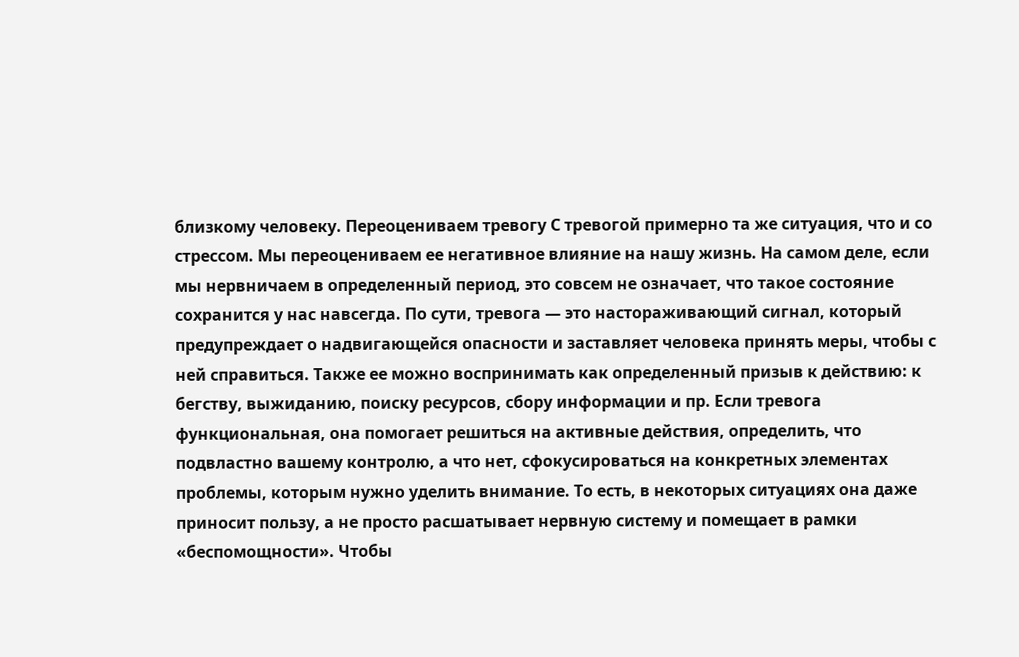близкому человеку. Переоцениваем тревогу С тревогой примерно та же ситуация, что и со стрессом. Мы переоцениваем ее негативное влияние на нашу жизнь. На самом деле, если мы нервничаем в определенный период, это совсем не означает, что такое состояние сохранится у нас навсегда. По сути, тревога — это настораживающий сигнал, который предупреждает о надвигающейся опасности и заставляет человека принять меры, чтобы с ней справиться. Также ее можно воспринимать как определенный призыв к действию: к бегству, выжиданию, поиску ресурсов, сбору информации и пр. Если тревога функциональная, она помогает решиться на активные действия, определить, что подвластно вашему контролю, а что нет, сфокусироваться на конкретных элементах проблемы, которым нужно уделить внимание. То есть, в некоторых ситуациях она даже приносит пользу, а не просто расшатывает нервную систему и помещает в рамки «беспомощности». Чтобы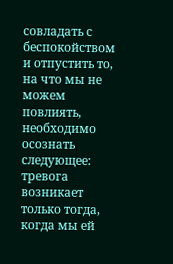совладать с беспокойством и отпустить то, на что мы не можем повлиять, необходимо осознать следующее: тревога возникает только тогда, когда мы ей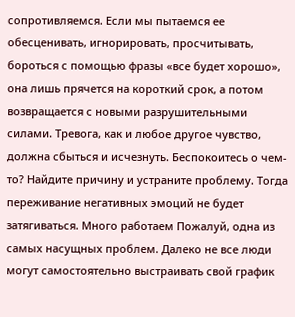сопротивляемся. Если мы пытаемся ее обесценивать, игнорировать, просчитывать, бороться с помощью фразы «все будет хорошо», она лишь прячется на короткий срок, а потом возвращается с новыми разрушительными силами. Тревога, как и любое другое чувство, должна сбыться и исчезнуть. Беспокоитесь о чем-то? Найдите причину и устраните проблему. Тогда переживание негативных эмоций не будет затягиваться. Много работаем Пожалуй, одна из самых насущных проблем. Далеко не все люди могут самостоятельно выстраивать свой график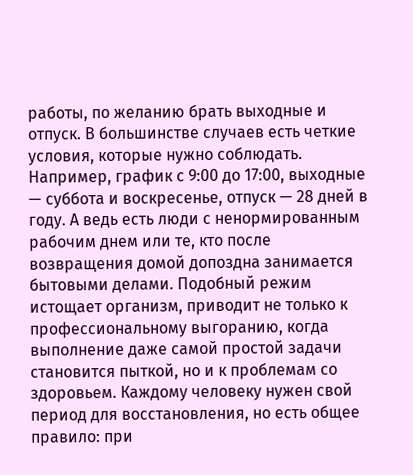работы, по желанию брать выходные и отпуск. В большинстве случаев есть четкие условия, которые нужно соблюдать. Например, график с 9:00 до 17:00, выходные — суббота и воскресенье, отпуск — 28 дней в году. А ведь есть люди с ненормированным рабочим днем или те, кто после возвращения домой допоздна занимается бытовыми делами. Подобный режим истощает организм, приводит не только к профессиональному выгоранию, когда выполнение даже самой простой задачи становится пыткой, но и к проблемам со здоровьем. Каждому человеку нужен свой период для восстановления, но есть общее правило: при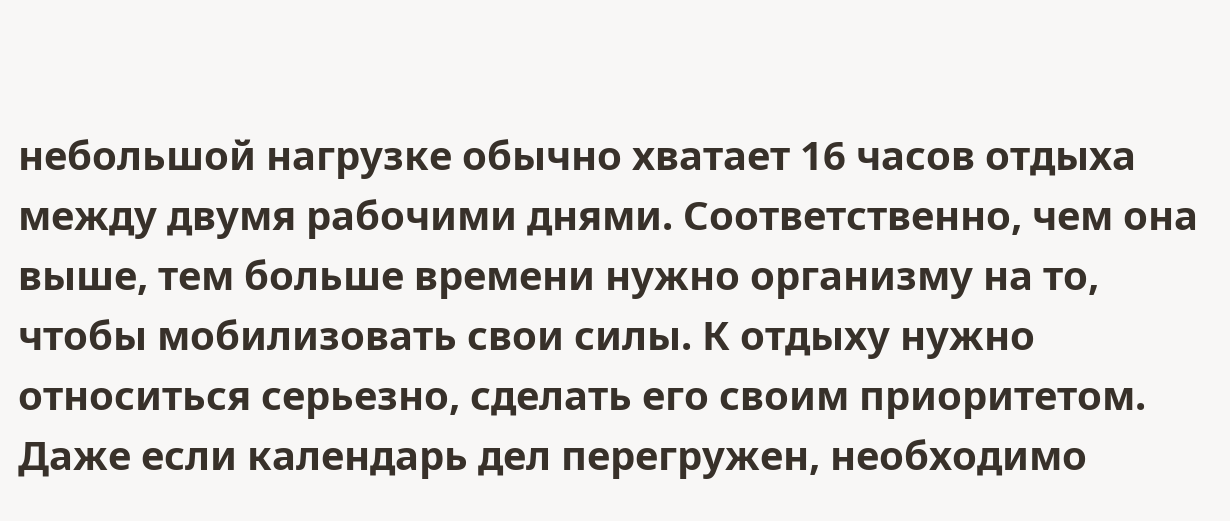небольшой нагрузке обычно хватает 16 часов отдыха между двумя рабочими днями. Соответственно, чем она выше, тем больше времени нужно организму на то, чтобы мобилизовать свои силы. К отдыху нужно относиться серьезно, сделать его своим приоритетом. Даже если календарь дел перегружен, необходимо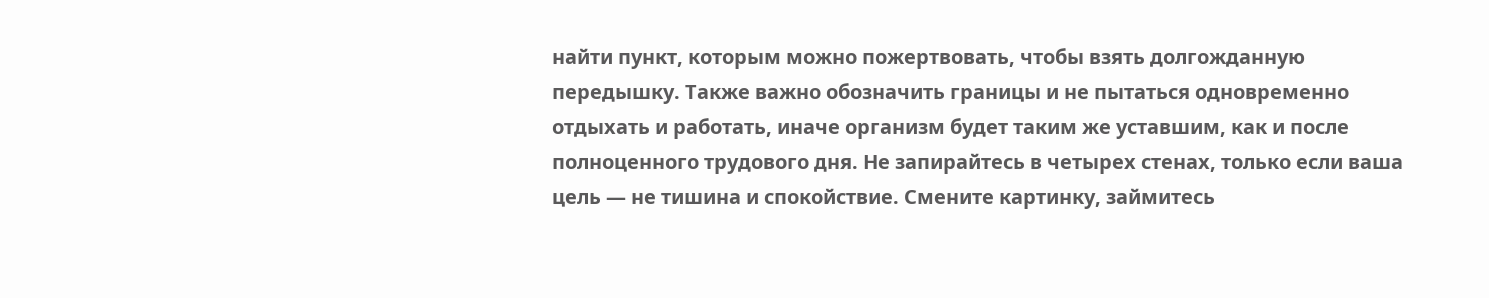найти пункт, которым можно пожертвовать, чтобы взять долгожданную передышку. Также важно обозначить границы и не пытаться одновременно отдыхать и работать, иначе организм будет таким же уставшим, как и после полноценного трудового дня. Не запирайтесь в четырех стенах, только если ваша цель — не тишина и спокойствие. Смените картинку, займитесь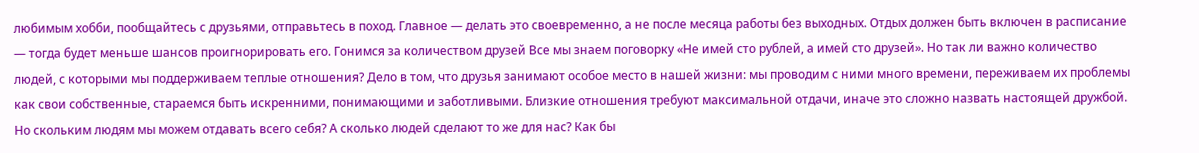любимым хобби, пообщайтесь с друзьями, отправьтесь в поход. Главное — делать это своевременно, а не после месяца работы без выходных. Отдых должен быть включен в расписание — тогда будет меньше шансов проигнорировать его. Гонимся за количеством друзей Все мы знаем поговорку «Не имей сто рублей, а имей сто друзей». Но так ли важно количество людей, с которыми мы поддерживаем теплые отношения? Дело в том, что друзья занимают особое место в нашей жизни: мы проводим с ними много времени, переживаем их проблемы как свои собственные, стараемся быть искренними, понимающими и заботливыми. Близкие отношения требуют максимальной отдачи, иначе это сложно назвать настоящей дружбой. Но скольким людям мы можем отдавать всего себя? А сколько людей сделают то же для нас? Как бы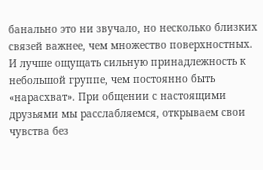банально это ни звучало, но несколько близких связей важнее, чем множество поверхностных. И лучше ощущать сильную принадлежность к небольшой группе, чем постоянно быть «нарасхват». При общении с настоящими друзьями мы расслабляемся, открываем свои чувства без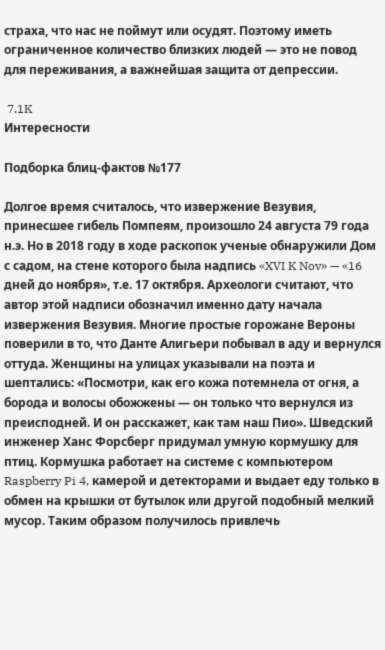страха, что нас не поймут или осудят. Поэтому иметь ограниченное количество близких людей — это не повод для переживания, а важнейшая защита от депрессии.

 7.1K
Интересности

Подборка блиц-фактов №177

Долгое время считалось, что извержение Везувия, принесшее гибель Помпеям, произошло 24 августа 79 года н.э. Но в 2018 году в ходе раскопок ученые обнаружили Дом с садом, на стене которого была надпись «XVI K Nov» — «16 дней до ноября», т.е. 17 октября. Археологи считают, что автор этой надписи обозначил именно дату начала извержения Везувия. Многие простые горожане Вероны поверили в то, что Данте Алигьери побывал в аду и вернулся оттуда. Женщины на улицах указывали на поэта и шептались: «Посмотри, как его кожа потемнела от огня, а борода и волосы обожжены — он только что вернулся из преисподней. И он расскажет, как там наш Пио». Шведский инженер Ханс Форсберг придумал умную кормушку для птиц. Кормушка работает на системе с компьютером Raspberry Pi 4, камерой и детекторами и выдает еду только в обмен на крышки от бутылок или другой подобный мелкий мусор. Таким образом получилось привлечь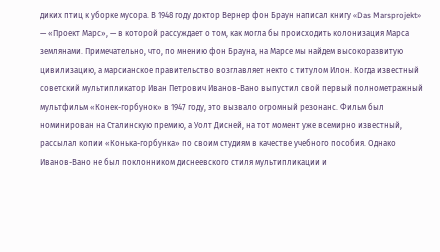диких птиц к уборке мусора. В 1948 году доктор Вернер фон Браун написал книгу «Das Marsprojekt» — «Проект Марс», — в которой рассуждает о том, как могла бы происходить колонизация Марса землянами. Примечательно, что, по мнению фон Брауна, на Марсе мы найдем высокоразвитую цивилизацию, а марсианское правительство возглавляет некто с титулом Илон. Когда известный советский мультипликатор Иван Петрович Иванов-Вано выпустил свой первый полнометражный мультфильм «Конек-горбунок» в 1947 году, это вызвало огромный резонанс. Фильм был номинирован на Сталинскую премию, а Уолт Дисней, на тот момент уже всемирно известный, рассылал копии «Конька-горбунка» по своим студиям в качестве учебного пособия. Однако Иванов-Вано не был поклонником диснеевского стиля мультипликации и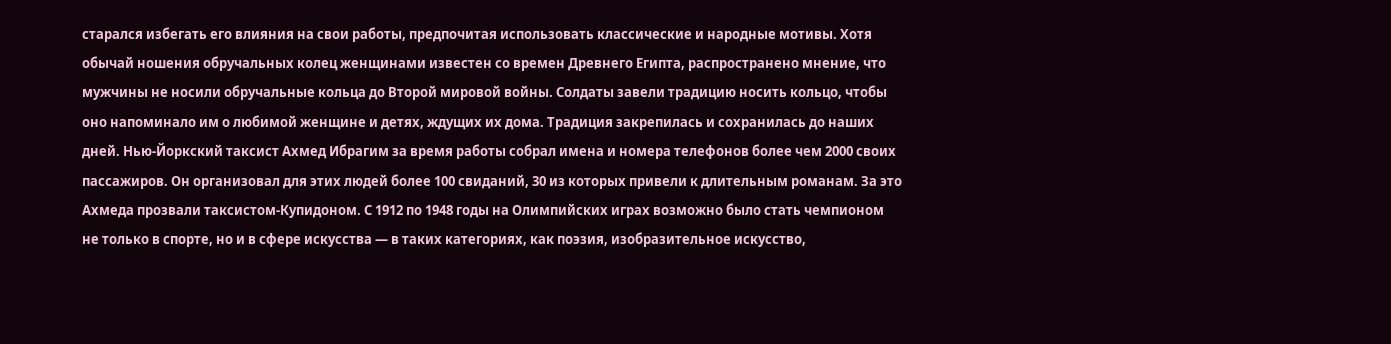старался избегать его влияния на свои работы, предпочитая использовать классические и народные мотивы. Хотя обычай ношения обручальных колец женщинами известен со времен Древнего Египта, распространено мнение, что мужчины не носили обручальные кольца до Второй мировой войны. Солдаты завели традицию носить кольцо, чтобы оно напоминало им о любимой женщине и детях, ждущих их дома. Традиция закрепилась и сохранилась до наших дней. Нью-Йоркский таксист Ахмед Ибрагим за время работы собрал имена и номера телефонов более чем 2000 своих пассажиров. Он организовал для этих людей более 100 свиданий, 30 из которых привели к длительным романам. За это Ахмеда прозвали таксистом-Купидоном. С 1912 по 1948 годы на Олимпийских играх возможно было стать чемпионом не только в спорте, но и в сфере искусства — в таких категориях, как поэзия, изобразительное искусство,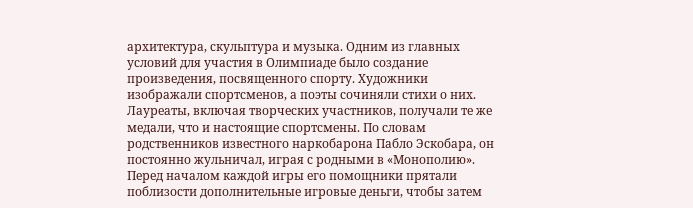архитектура, скульптура и музыка. Одним из главных условий для участия в Олимпиаде было создание произведения, посвященного спорту. Художники изображали спортсменов, а поэты сочиняли стихи о них. Лауреаты, включая творческих участников, получали те же медали, что и настоящие спортсмены. По словам родственников известного наркобарона Пабло Эскобара, он постоянно жульничал, играя с родными в «Монополию». Перед началом каждой игры его помощники прятали поблизости дополнительные игровые деньги, чтобы затем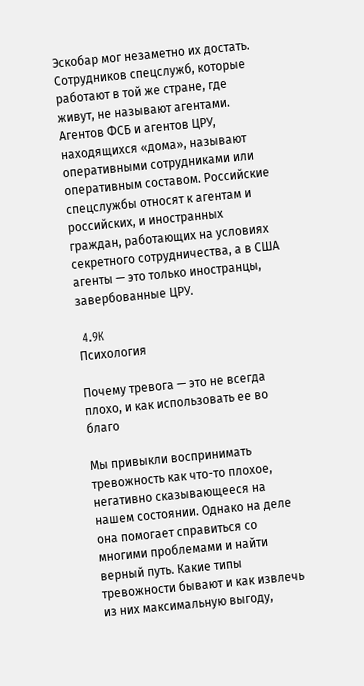Эскобар мог незаметно их достать. Сотрудников спецслужб, которые работают в той же стране, где живут, не называют агентами. Агентов ФСБ и агентов ЦРУ, находящихся «дома», называют оперативными сотрудниками или оперативным составом. Российские спецслужбы относят к агентам и российских, и иностранных граждан, работающих на условиях секретного сотрудничества, а в США агенты — это только иностранцы, завербованные ЦРУ.

 4.9K
Психология

Почему тревога — это не всегда плохо, и как использовать ее во благо

Мы привыкли воспринимать тревожность как что-то плохое, негативно сказывающееся на нашем состоянии. Однако на деле она помогает справиться со многими проблемами и найти верный путь. Какие типы тревожности бывают и как извлечь из них максимальную выгоду,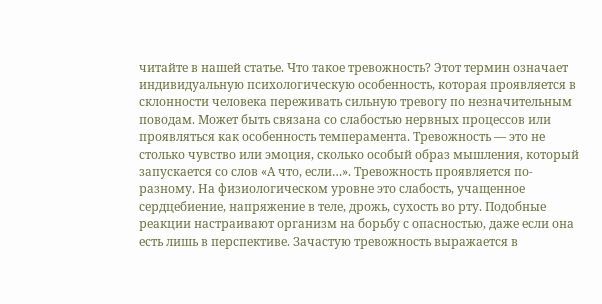читайте в нашей статье. Что такое тревожность? Этот термин означает индивидуальную психологическую особенность, которая проявляется в склонности человека переживать сильную тревогу по незначительным поводам. Может быть связана со слабостью нервных процессов или проявляться как особенность темперамента. Тревожность — это не столько чувство или эмоция, сколько особый образ мышления, который запускается со слов «А что, если…». Тревожность проявляется по-разному. На физиологическом уровне это слабость, учащенное сердцебиение, напряжение в теле, дрожь, сухость во рту. Подобные реакции настраивают организм на борьбу с опасностью, даже если она есть лишь в перспективе. Зачастую тревожность выражается в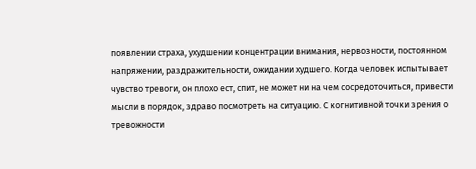появлении страха, ухудшении концентрации внимания, нервозности, постоянном напряжении, раздражительности, ожидании худшего. Когда человек испытывает чувство тревоги, он плохо ест, спит, не может ни на чем сосредоточиться, привести мысли в порядок, здраво посмотреть на ситуацию. С когнитивной точки зрения о тревожности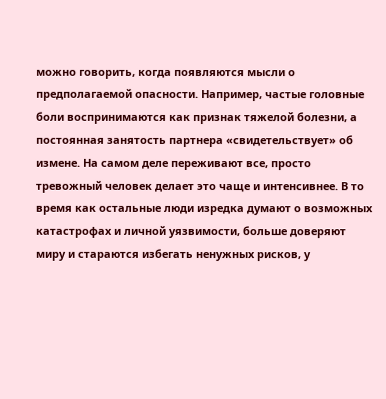можно говорить, когда появляются мысли о предполагаемой опасности. Например, частые головные боли воспринимаются как признак тяжелой болезни, а постоянная занятость партнера «свидетельствует» об измене. На самом деле переживают все, просто тревожный человек делает это чаще и интенсивнее. В то время как остальные люди изредка думают о возможных катастрофах и личной уязвимости, больше доверяют миру и стараются избегать ненужных рисков, у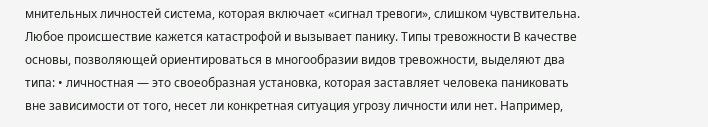мнительных личностей система, которая включает «сигнал тревоги», слишком чувствительна. Любое происшествие кажется катастрофой и вызывает панику. Типы тревожности В качестве основы, позволяющей ориентироваться в многообразии видов тревожности, выделяют два типа: • личностная — это своеобразная установка, которая заставляет человека паниковать вне зависимости от того, несет ли конкретная ситуация угрозу личности или нет. Например,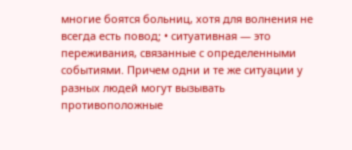многие боятся больниц, хотя для волнения не всегда есть повод; • ситуативная — это переживания, связанные с определенными событиями. Причем одни и те же ситуации у разных людей могут вызывать противоположные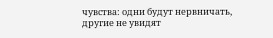чувства: одни будут нервничать, другие не увидят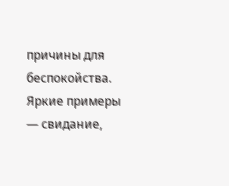причины для беспокойства. Яркие примеры — свидание,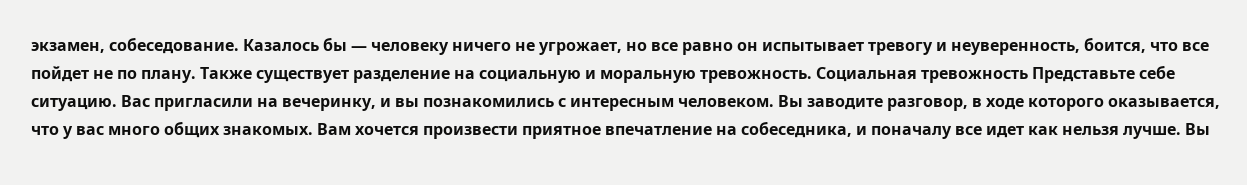экзамен, собеседование. Казалось бы — человеку ничего не угрожает, но все равно он испытывает тревогу и неуверенность, боится, что все пойдет не по плану. Также существует разделение на социальную и моральную тревожность. Социальная тревожность Представьте себе ситуацию. Вас пригласили на вечеринку, и вы познакомились с интересным человеком. Вы заводите разговор, в ходе которого оказывается, что у вас много общих знакомых. Вам хочется произвести приятное впечатление на собеседника, и поначалу все идет как нельзя лучше. Вы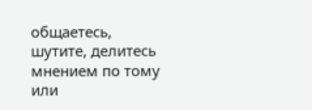общаетесь, шутите, делитесь мнением по тому или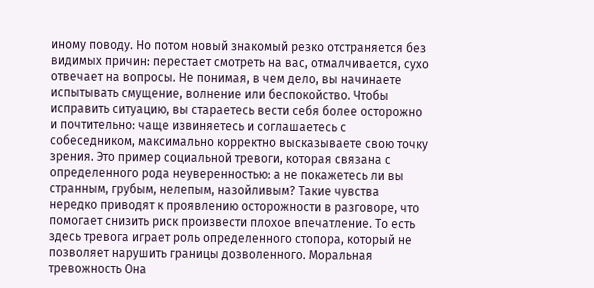иному поводу. Но потом новый знакомый резко отстраняется без видимых причин: перестает смотреть на вас, отмалчивается, сухо отвечает на вопросы. Не понимая, в чем дело, вы начинаете испытывать смущение, волнение или беспокойство. Чтобы исправить ситуацию, вы стараетесь вести себя более осторожно и почтительно: чаще извиняетесь и соглашаетесь с собеседником, максимально корректно высказываете свою точку зрения. Это пример социальной тревоги, которая связана с определенного рода неуверенностью: а не покажетесь ли вы странным, грубым, нелепым, назойливым? Такие чувства нередко приводят к проявлению осторожности в разговоре, что помогает снизить риск произвести плохое впечатление. То есть здесь тревога играет роль определенного стопора, который не позволяет нарушить границы дозволенного. Моральная тревожность Она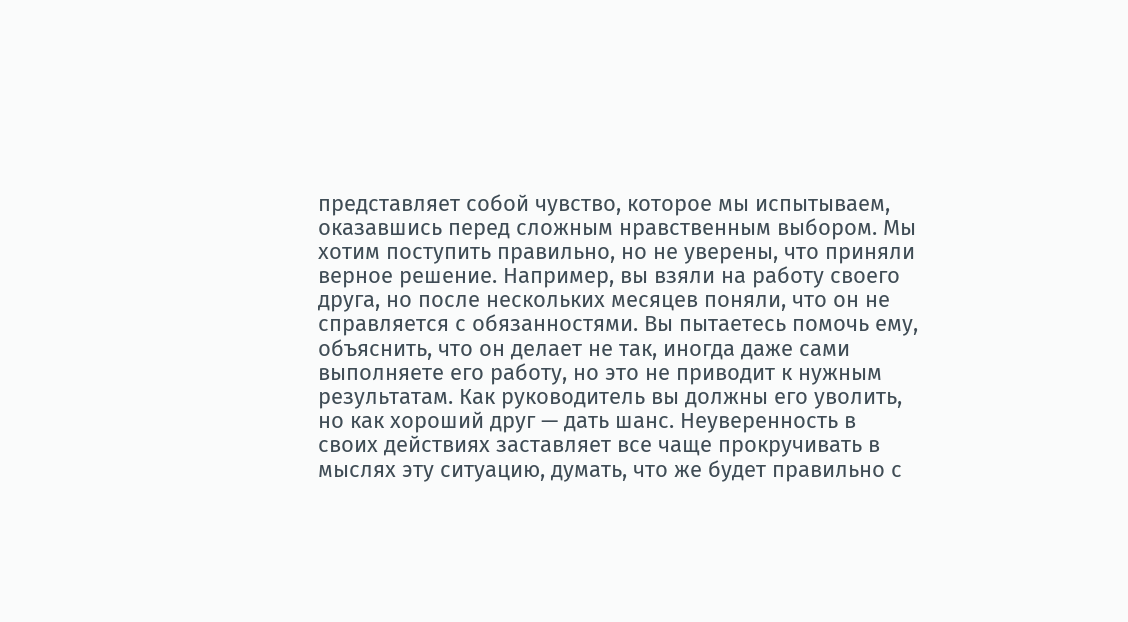представляет собой чувство, которое мы испытываем, оказавшись перед сложным нравственным выбором. Мы хотим поступить правильно, но не уверены, что приняли верное решение. Например, вы взяли на работу своего друга, но после нескольких месяцев поняли, что он не справляется с обязанностями. Вы пытаетесь помочь ему, объяснить, что он делает не так, иногда даже сами выполняете его работу, но это не приводит к нужным результатам. Как руководитель вы должны его уволить, но как хороший друг — дать шанс. Неуверенность в своих действиях заставляет все чаще прокручивать в мыслях эту ситуацию, думать, что же будет правильно с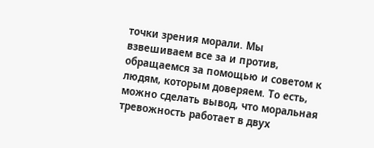точки зрения морали. Мы взвешиваем все за и против, обращаемся за помощью и советом к людям, которым доверяем. То есть, можно сделать вывод, что моральная тревожность работает в двух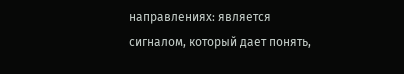направлениях: является сигналом, который дает понять,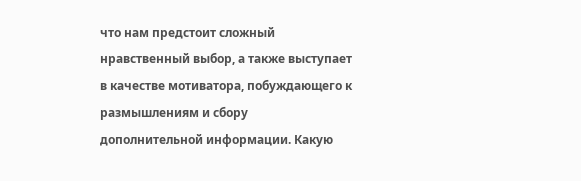что нам предстоит сложный нравственный выбор, а также выступает в качестве мотиватора, побуждающего к размышлениям и сбору дополнительной информации. Какую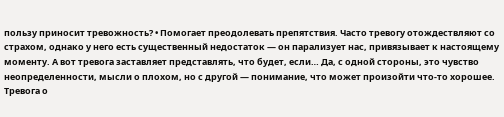пользу приносит тревожность? • Помогает преодолевать препятствия. Часто тревогу отождествляют со страхом, однако у него есть существенный недостаток — он парализует нас, привязывает к настоящему моменту. А вот тревога заставляет представлять, что будет, если… Да, с одной стороны, это чувство неопределенности, мысли о плохом, но с другой — понимание, что может произойти что-то хорошее. Тревога о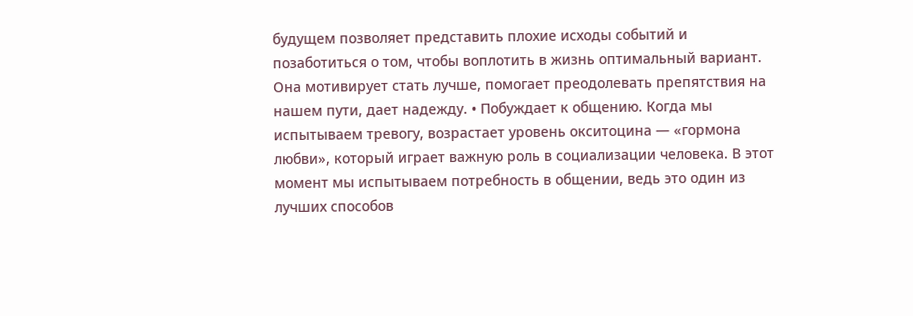будущем позволяет представить плохие исходы событий и позаботиться о том, чтобы воплотить в жизнь оптимальный вариант. Она мотивирует стать лучше, помогает преодолевать препятствия на нашем пути, дает надежду. • Побуждает к общению. Когда мы испытываем тревогу, возрастает уровень окситоцина — «гормона любви», который играет важную роль в социализации человека. В этот момент мы испытываем потребность в общении, ведь это один из лучших способов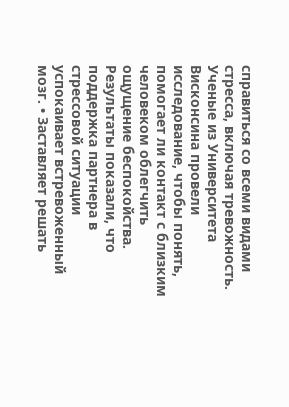справиться со всеми видами стресса, включая тревожность. Ученые из Университета Висконсина провели исследование, чтобы понять, помогает ли контакт с близким человеком облегчить ощущение беспокойства. Результаты показали, что поддержка партнера в стрессовой ситуации успокаивает встревоженный мозг. • Заставляет решать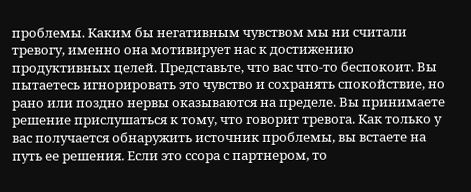проблемы. Каким бы негативным чувством мы ни считали тревогу, именно она мотивирует нас к достижению продуктивных целей. Представьте, что вас что-то беспокоит. Вы пытаетесь игнорировать это чувство и сохранять спокойствие, но рано или поздно нервы оказываются на пределе. Вы принимаете решение прислушаться к тому, что говорит тревога. Как только у вас получается обнаружить источник проблемы, вы встаете на путь ее решения. Если это ссора с партнером, то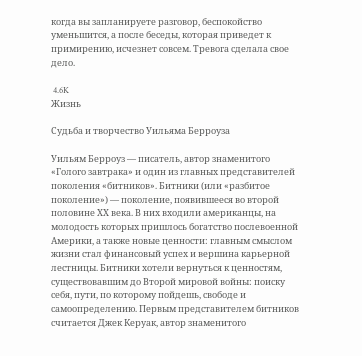когда вы запланируете разговор, беспокойство уменьшится, а после беседы, которая приведет к примирению, исчезнет совсем. Тревога сделала свое дело.

 4.6K
Жизнь

Судьба и творчество Уильяма Берроуза

Уильям Берроуз — писатель, автор знаменитого «Голого завтрака» и один из главных представителей поколения «битников». Битники (или «разбитое поколение») — поколение, появившееся во второй половине ХХ века. В них входили американцы, на молодость которых пришлось богатство послевоенной Америки, а также новые ценности: главным смыслом жизни стал финансовый успех и вершина карьерной лестницы. Битники хотели вернуться к ценностям, существовавшим до Второй мировой войны: поиску себя, пути, по которому пойдешь, свободе и самоопределению. Первым представителем битников считается Джек Керуак, автор знаменитого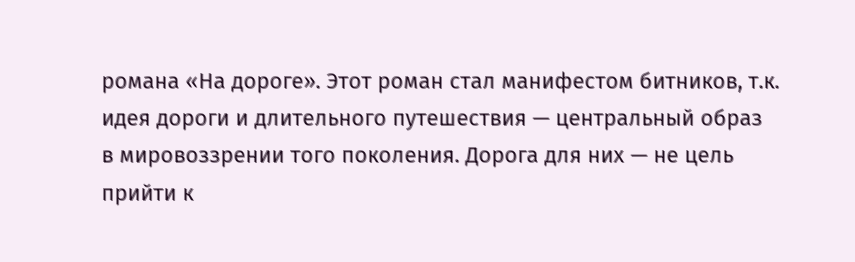романа «На дороге». Этот роман стал манифестом битников, т.к. идея дороги и длительного путешествия — центральный образ в мировоззрении того поколения. Дорога для них — не цель прийти к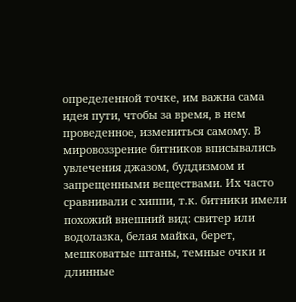определенной точке, им важна сама идея пути, чтобы за время, в нем проведенное, измениться самому. В мировоззрение битников вписывались увлечения джазом, буддизмом и запрещенными веществами. Их часто сравнивали с хиппи, т.к. битники имели похожий внешний вид: свитер или водолазка, белая майка, берет, мешковатые штаны, темные очки и длинные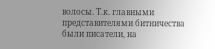волосы. Т.к. главными представителями битничества были писатели, на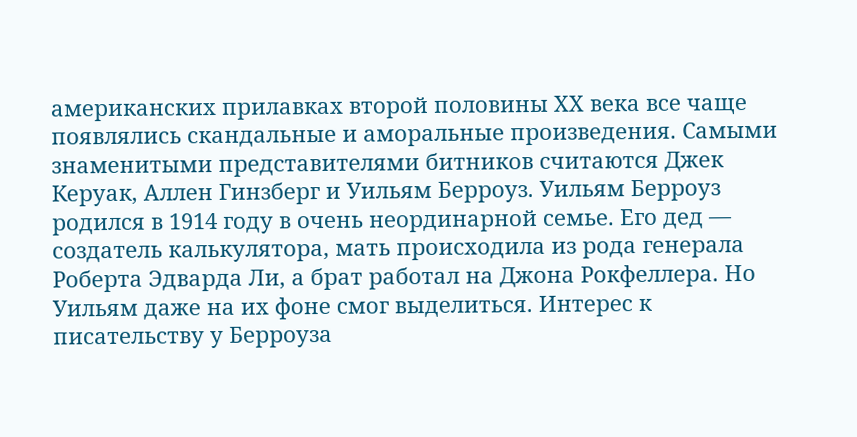американских прилавках второй половины ХХ века все чаще появлялись скандальные и аморальные произведения. Самыми знаменитыми представителями битников считаются Джек Керуак, Аллен Гинзберг и Уильям Берроуз. Уильям Берроуз родился в 1914 году в очень неординарной семье. Его дед — создатель калькулятора, мать происходила из рода генерала Роберта Эдварда Ли, а брат работал на Джона Рокфеллера. Но Уильям даже на их фоне смог выделиться. Интерес к писательству у Берроуза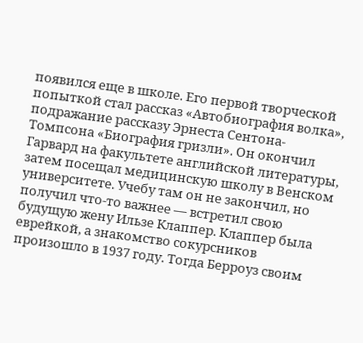появился еще в школе. Его первой творческой попыткой стал рассказ «Автобиография волка», подражание рассказу Эрнеста Сентона-Томпсона «Биография гризли». Он окончил Гарвард на факультете английской литературы, затем посещал медицинскую школу в Венском университете. Учебу там он не закончил, но получил что-то важнее — встретил свою будущую жену Ильзе Клаппер. Клаппер была еврейкой, а знакомство сокурсников произошло в 1937 году. Тогда Берроуз своим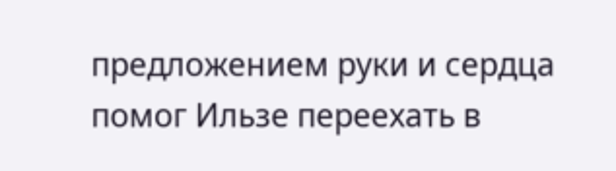предложением руки и сердца помог Ильзе переехать в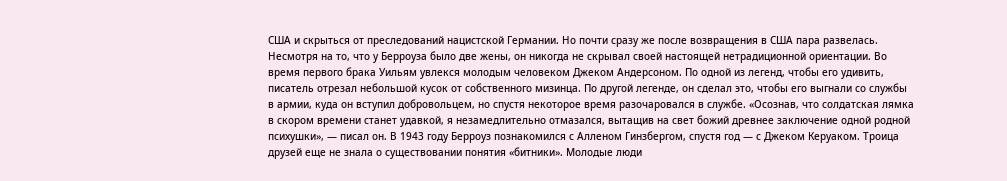США и скрыться от преследований нацистской Германии. Но почти сразу же после возвращения в США пара развелась. Несмотря на то, что у Берроуза было две жены, он никогда не скрывал своей настоящей нетрадиционной ориентации. Во время первого брака Уильям увлекся молодым человеком Джеком Андерсоном. По одной из легенд, чтобы его удивить, писатель отрезал небольшой кусок от собственного мизинца. По другой легенде, он сделал это, чтобы его выгнали со службы в армии, куда он вступил добровольцем, но спустя некоторое время разочаровался в службе. «Осознав, что солдатская лямка в скором времени станет удавкой, я незамедлительно отмазался, вытащив на свет божий древнее заключение одной родной психушки», — писал он. В 1943 году Берроуз познакомился с Алленом Гинзбергом, спустя год — с Джеком Керуаком. Троица друзей еще не знала о существовании понятия «битники». Молодые люди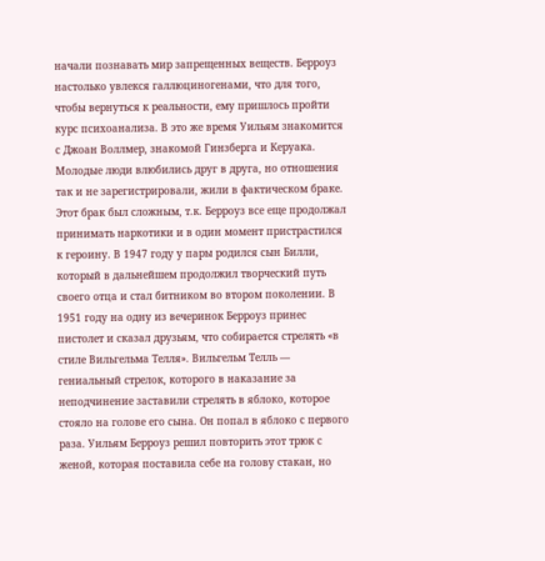начали познавать мир запрещенных веществ. Берроуз настолько увлекся галлюциногенами, что для того, чтобы вернуться к реальности, ему пришлось пройти курс психоанализа. В это же время Уильям знакомится с Джоан Воллмер, знакомой Гинзберга и Керуака. Молодые люди влюбились друг в друга, но отношения так и не зарегистрировали, жили в фактическом браке. Этот брак был сложным, т.к. Берроуз все еще продолжал принимать наркотики и в один момент пристрастился к героину. В 1947 году у пары родился сын Билли, который в дальнейшем продолжил творческий путь своего отца и стал битником во втором поколении. В 1951 году на одну из вечеринок Берроуз принес пистолет и сказал друзьям, что собирается стрелять «в стиле Вильгельма Телля». Вильгельм Телль — гениальный стрелок, которого в наказание за неподчинение заставили стрелять в яблоко, которое стояло на голове его сына. Он попал в яблоко с первого раза. Уильям Берроуз решил повторить этот трюк с женой, которая поставила себе на голову стакан, но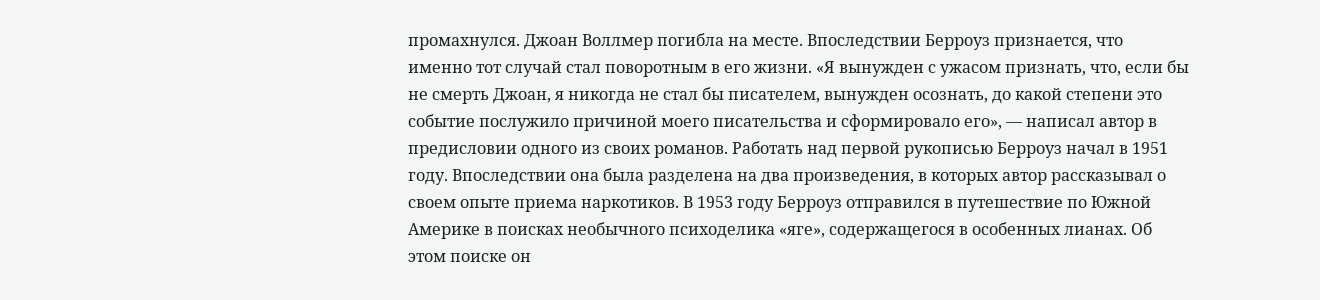промахнулся. Джоан Воллмер погибла на месте. Впоследствии Берроуз признается, что именно тот случай стал поворотным в его жизни. «Я вынужден с ужасом признать, что, если бы не смерть Джоан, я никогда не стал бы писателем, вынужден осознать, до какой степени это событие послужило причиной моего писательства и сформировало его», — написал автор в предисловии одного из своих романов. Работать над первой рукописью Берроуз начал в 1951 году. Впоследствии она была разделена на два произведения, в которых автор рассказывал о своем опыте приема наркотиков. В 1953 году Берроуз отправился в путешествие по Южной Америке в поисках необычного психоделика «яге», содержащегося в особенных лианах. Об этом поиске он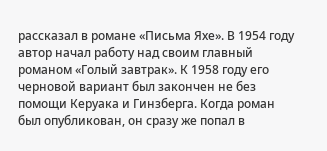рассказал в романе «Письма Яхе». В 1954 году автор начал работу над своим главный романом «Голый завтрак». К 1958 году его черновой вариант был закончен не без помощи Керуака и Гинзберга. Когда роман был опубликован, он сразу же попал в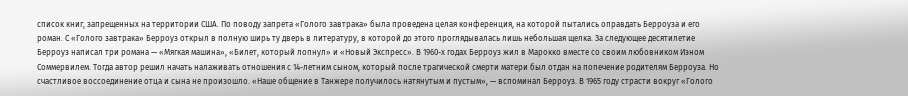список книг, запрещенных на территории США. По поводу запрета «Голого завтрака» была проведена целая конференция, на которой пытались оправдать Берроуза и его роман. С «Голого завтрака» Берроуз открыл в полную ширь ту дверь в литературу, в которой до этого проглядывалась лишь небольшая щелка. За следующее десятилетие Берроуз написал три романа — «Мягкая машина», «Билет, который лопнул» и «Новый Экспресс». В 1960-х годах Берроуз жил в Марокко вместе со своим любовником Иэном Соммервилем. Тогда автор решил начать налаживать отношения с 14-летним сыном, который после трагической смерти матери был отдан на попечение родителям Берроуза. Но счастливое воссоединение отца и сына не произошло. «Наше общение в Танжере получилось натянутым и пустым», — вспоминал Берроуз. В 1965 году страсти вокруг «Голого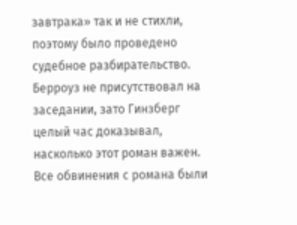завтрака» так и не стихли, поэтому было проведено судебное разбирательство. Берроуз не присутствовал на заседании, зато Гинзберг целый час доказывал, насколько этот роман важен. Все обвинения с романа были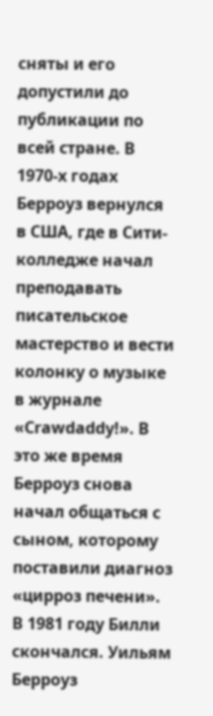сняты и его допустили до публикации по всей стране. В 1970-х годах Берроуз вернулся в США, где в Сити-колледже начал преподавать писательское мастерство и вести колонку о музыке в журнале «Crawdaddy!». В это же время Берроуз снова начал общаться с сыном, которому поставили диагноз «цирроз печени». В 1981 году Билли скончался. Уильям Берроуз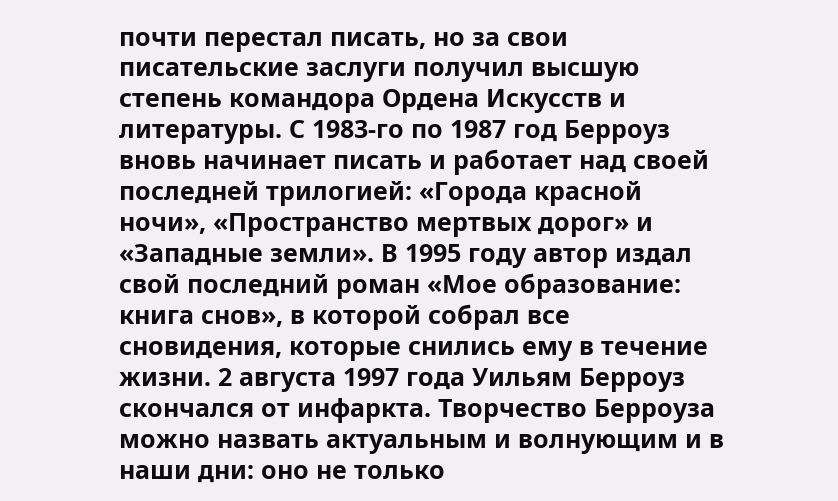почти перестал писать, но за свои писательские заслуги получил высшую степень командора Ордена Искусств и литературы. С 1983-го по 1987 год Берроуз вновь начинает писать и работает над своей последней трилогией: «Города красной ночи», «Пространство мертвых дорог» и «Западные земли». В 1995 году автор издал свой последний роман «Мое образование: книга снов», в которой собрал все сновидения, которые снились ему в течение жизни. 2 августа 1997 года Уильям Берроуз скончался от инфаркта. Творчество Берроуза можно назвать актуальным и волнующим и в наши дни: оно не только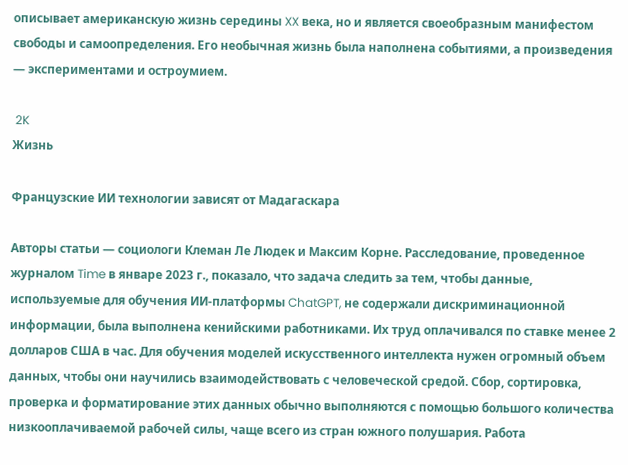описывает американскую жизнь середины XX века, но и является своеобразным манифестом свободы и самоопределения. Его необычная жизнь была наполнена событиями, а произведения — экспериментами и остроумием.

 2K
Жизнь

Французские ИИ технологии зависят от Мадагаскара

Авторы статьи — социологи Клеман Ле Людек и Максим Корне. Расследование, проведенное журналом Time в январе 2023 г., показало, что задача следить за тем, чтобы данные, используемые для обучения ИИ-платформы ChatGPT, не содержали дискриминационной информации, была выполнена кенийскими работниками. Их труд оплачивался по ставке менее 2 долларов США в час. Для обучения моделей искусственного интеллекта нужен огромный объем данных, чтобы они научились взаимодействовать с человеческой средой. Сбор, сортировка, проверка и форматирование этих данных обычно выполняются с помощью большого количества низкооплачиваемой рабочей силы, чаще всего из стран южного полушария. Работа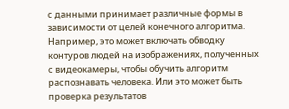с данными принимает различные формы в зависимости от целей конечного алгоритма. Например, это может включать обводку контуров людей на изображениях, полученных с видеокамеры, чтобы обучить алгоритм распознавать человека. Или это может быть проверка результатов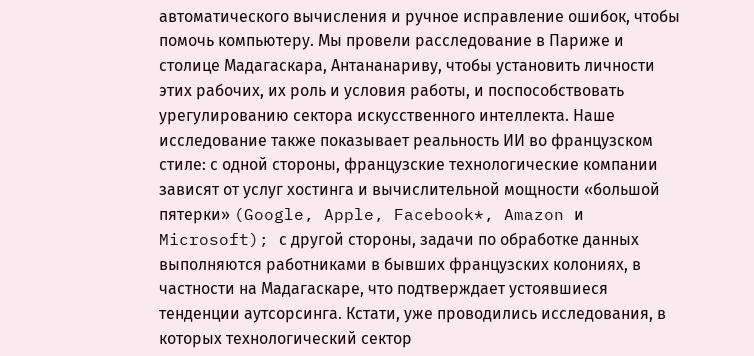автоматического вычисления и ручное исправление ошибок, чтобы помочь компьютеру. Мы провели расследование в Париже и столице Мадагаскара, Антананариву, чтобы установить личности этих рабочих, их роль и условия работы, и поспособствовать урегулированию сектора искусственного интеллекта. Наше исследование также показывает реальность ИИ во французском стиле: с одной стороны, французские технологические компании зависят от услуг хостинга и вычислительной мощности «большой пятерки» (Google, Apple, Facebook*, Amazon и Microsoft); с другой стороны, задачи по обработке данных выполняются работниками в бывших французских колониях, в частности на Мадагаскаре, что подтверждает устоявшиеся тенденции аутсорсинга. Кстати, уже проводились исследования, в которых технологический сектор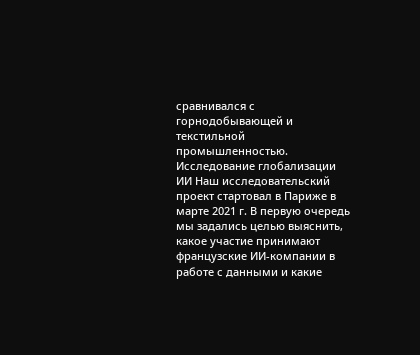сравнивался с горнодобывающей и текстильной промышленностью. Исследование глобализации ИИ Наш исследовательский проект стартовал в Париже в марте 2021 г. В первую очередь мы задались целью выяснить, какое участие принимают французские ИИ-компании в работе с данными и какие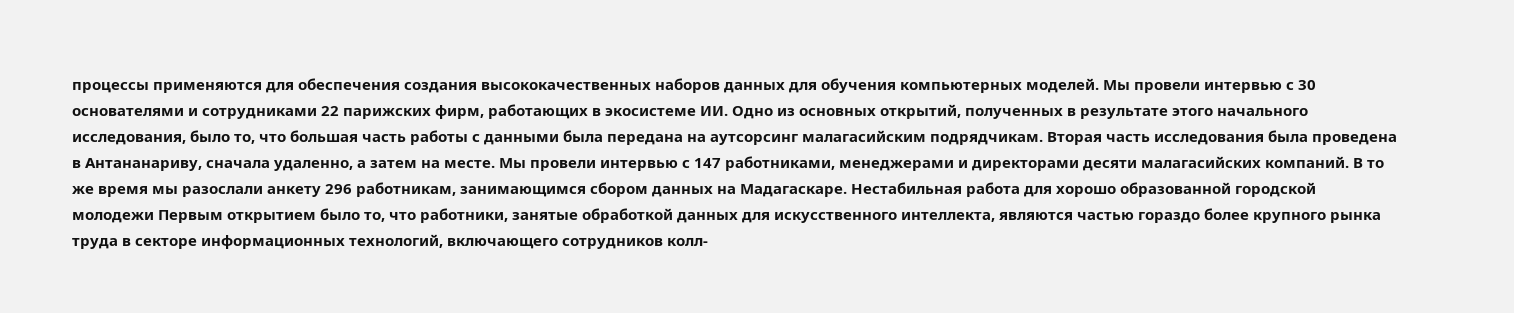процессы применяются для обеспечения создания высококачественных наборов данных для обучения компьютерных моделей. Мы провели интервью с 30 основателями и сотрудниками 22 парижских фирм, работающих в экосистеме ИИ. Одно из основных открытий, полученных в результате этого начального исследования, было то, что большая часть работы с данными была передана на аутсорсинг малагасийским подрядчикам. Вторая часть исследования была проведена в Антананариву, сначала удаленно, а затем на месте. Мы провели интервью с 147 работниками, менеджерами и директорами десяти малагасийских компаний. В то же время мы разослали анкету 296 работникам, занимающимся сбором данных на Мадагаскаре. Нестабильная работа для хорошо образованной городской молодежи Первым открытием было то, что работники, занятые обработкой данных для искусственного интеллекта, являются частью гораздо более крупного рынка труда в секторе информационных технологий, включающего сотрудников колл-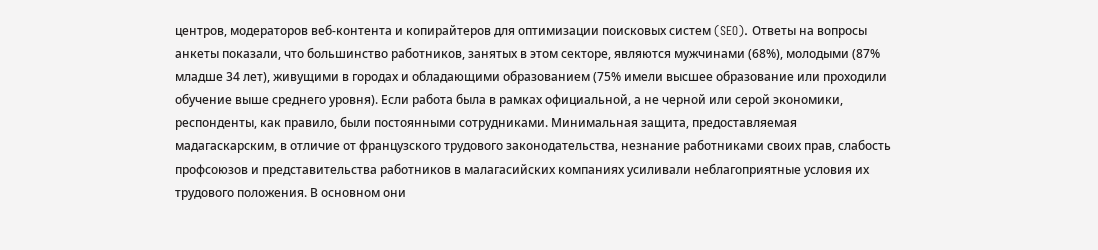центров, модераторов веб-контента и копирайтеров для оптимизации поисковых систем (SEO). Ответы на вопросы анкеты показали, что большинство работников, занятых в этом секторе, являются мужчинами (68%), молодыми (87% младше 34 лет), живущими в городах и обладающими образованием (75% имели высшее образование или проходили обучение выше среднего уровня). Если работа была в рамках официальной, а не черной или серой экономики, респонденты, как правило, были постоянными сотрудниками. Минимальная защита, предоставляемая мадагаскарским, в отличие от французского трудового законодательства, незнание работниками своих прав, слабость профсоюзов и представительства работников в малагасийских компаниях усиливали неблагоприятные условия их трудового положения. В основном они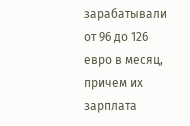зарабатывали от 96 до 126 евро в месяц, причем их зарплата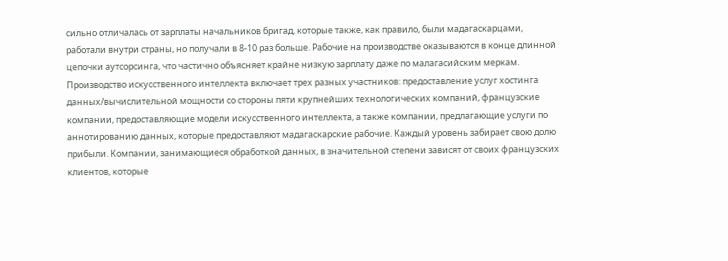сильно отличалась от зарплаты начальников бригад, которые также, как правило, были мадагаскарцами, работали внутри страны, но получали в 8-10 раз больше. Рабочие на производстве оказываются в конце длинной цепочки аутсорсинга, что частично объясняет крайне низкую зарплату даже по малагасийским меркам. Производство искусственного интеллекта включает трех разных участников: предоставление услуг хостинга данных/вычислительной мощности со стороны пяти крупнейших технологических компаний, французские компании, предоставляющие модели искусственного интеллекта, а также компании, предлагающие услуги по аннотированию данных, которые предоставляют мадагаскарские рабочие. Каждый уровень забирает свою долю прибыли. Компании, занимающиеся обработкой данных, в значительной степени зависят от своих французских клиентов, которые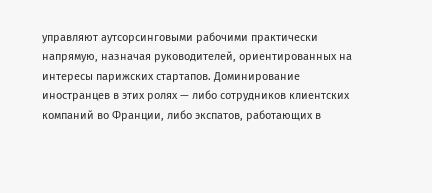управляют аутсорсинговыми рабочими практически напрямую, назначая руководителей, ориентированных на интересы парижских стартапов. Доминирование иностранцев в этих ролях — либо сотрудников клиентских компаний во Франции, либо экспатов, работающих в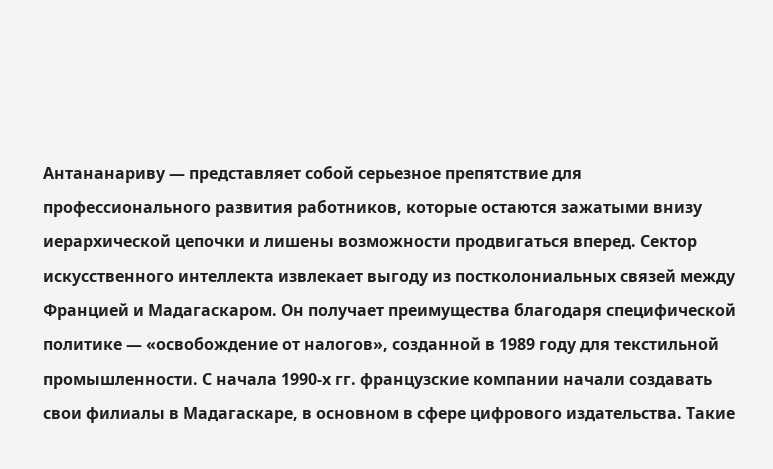Антананариву — представляет собой серьезное препятствие для профессионального развития работников, которые остаются зажатыми внизу иерархической цепочки и лишены возможности продвигаться вперед. Сектор искусственного интеллекта извлекает выгоду из постколониальных связей между Францией и Мадагаскаром. Он получает преимущества благодаря специфической политике — «освобождение от налогов», созданной в 1989 году для текстильной промышленности. С начала 1990-х гг. французские компании начали создавать свои филиалы в Мадагаскаре, в основном в сфере цифрового издательства. Такие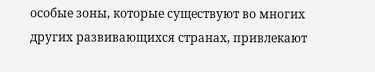особые зоны, которые существуют во многих других развивающихся странах, привлекают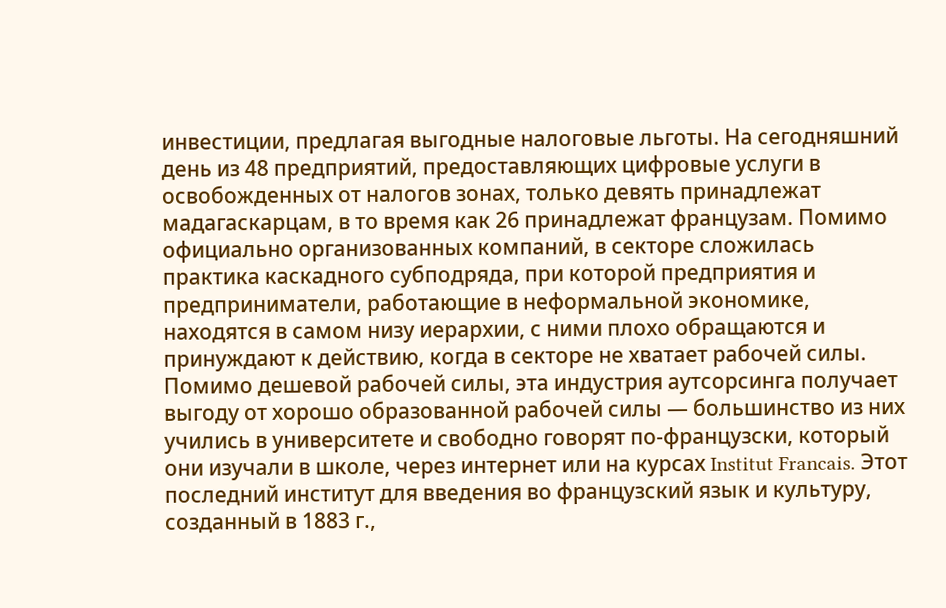инвестиции, предлагая выгодные налоговые льготы. На сегодняшний день из 48 предприятий, предоставляющих цифровые услуги в освобожденных от налогов зонах, только девять принадлежат мадагаскарцам, в то время как 26 принадлежат французам. Помимо официально организованных компаний, в секторе сложилась практика каскадного субподряда, при которой предприятия и предприниматели, работающие в неформальной экономике, находятся в самом низу иерархии, с ними плохо обращаются и принуждают к действию, когда в секторе не хватает рабочей силы. Помимо дешевой рабочей силы, эта индустрия аутсорсинга получает выгоду от хорошо образованной рабочей силы — большинство из них учились в университете и свободно говорят по-французски, который они изучали в школе, через интернет или на курсах Institut Francais. Этот последний институт для введения во французский язык и культуру, созданный в 1883 г.,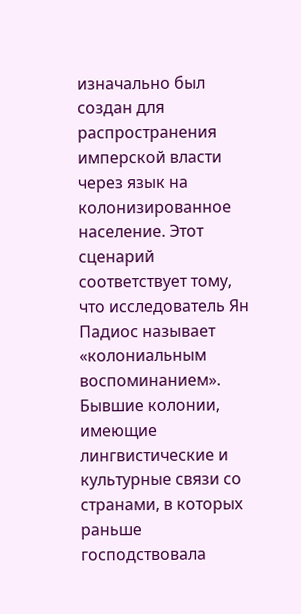изначально был создан для распространения имперской власти через язык на колонизированное население. Этот сценарий соответствует тому, что исследователь Ян Падиос называет «колониальным воспоминанием». Бывшие колонии, имеющие лингвистические и культурные связи со странами, в которых раньше господствовала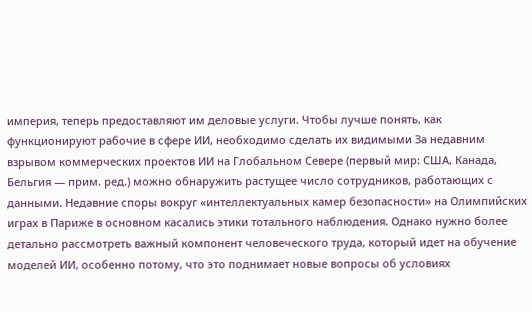империя, теперь предоставляют им деловые услуги. Чтобы лучше понять, как функционируют рабочие в сфере ИИ, необходимо сделать их видимыми За недавним взрывом коммерческих проектов ИИ на Глобальном Севере (первый мир: США, Канада, Бельгия — прим. ред.) можно обнаружить растущее число сотрудников, работающих с данными. Недавние споры вокруг «интеллектуальных камер безопасности» на Олимпийских играх в Париже в основном касались этики тотального наблюдения. Однако нужно более детально рассмотреть важный компонент человеческого труда, который идет на обучение моделей ИИ, особенно потому, что это поднимает новые вопросы об условиях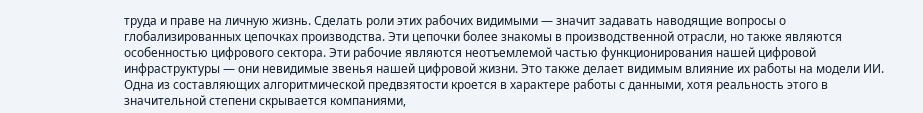труда и праве на личную жизнь. Сделать роли этих рабочих видимыми — значит задавать наводящие вопросы о глобализированных цепочках производства. Эти цепочки более знакомы в производственной отрасли, но также являются особенностью цифрового сектора. Эти рабочие являются неотъемлемой частью функционирования нашей цифровой инфраструктуры — они невидимые звенья нашей цифровой жизни. Это также делает видимым влияние их работы на модели ИИ. Одна из составляющих алгоритмической предвзятости кроется в характере работы с данными, хотя реальность этого в значительной степени скрывается компаниями,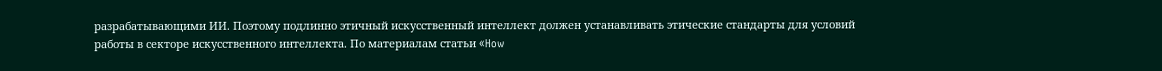разрабатывающими ИИ. Поэтому подлинно этичный искусственный интеллект должен устанавливать этические стандарты для условий работы в секторе искусственного интеллекта. По материалам статьи «How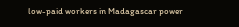low-paid workers in Madagascar power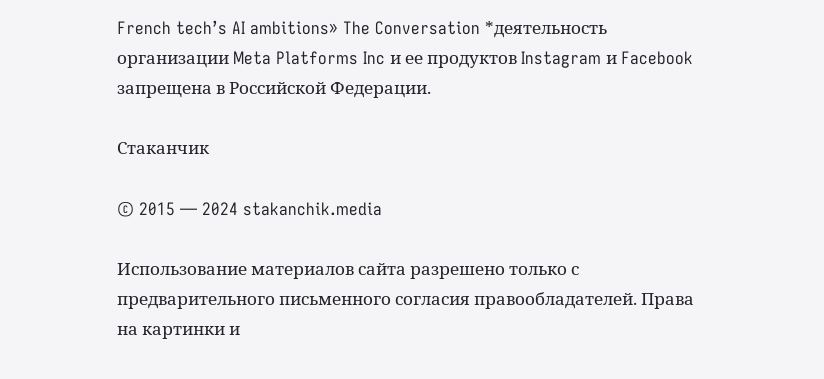French tech’s AI ambitions» The Conversation *деятельность организации Meta Platforms Inc и ее продуктов Instagram и Facebook запрещена в Российской Федерации.

Стаканчик

© 2015 — 2024 stakanchik.media

Использование материалов сайта разрешено только с предварительного письменного согласия правообладателей. Права на картинки и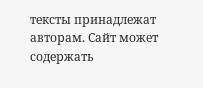тексты принадлежат авторам. Сайт может содержать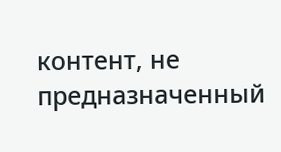контент, не предназначенный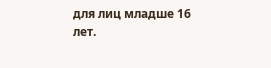для лиц младше 16 лет.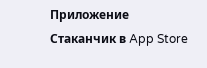Приложение Стаканчик в App Store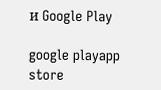и Google Play

google playapp store